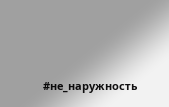#не_наружность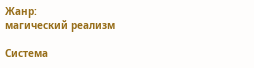Жанр:
магический реализм

Система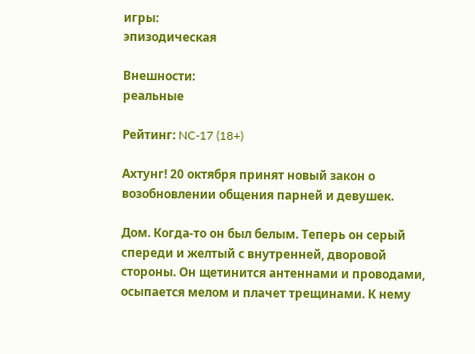игры:
эпизодическая

Внешности:
реальные

Рейтинг: NC-17 (18+)

Ахтунг! 20 октября принят новый закон о возобновлении общения парней и девушек.

Дом. Когда-то он был белым. Теперь он серый спереди и желтый с внутренней, дворовой стороны. Он щетинится антеннами и проводами, осыпается мелом и плачет трещинами. К нему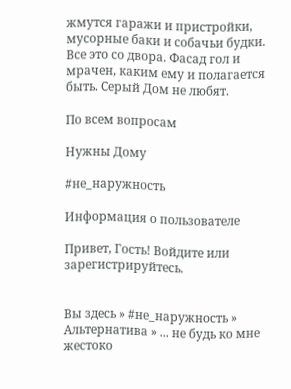жмутся гаражи и пристройки, мусорные баки и собачьи будки. Все это со двора. Фасад гол и мрачен, каким ему и полагается быть. Серый Дом не любят.

По всем вопросам

Нужны Дому

#не_наружность

Информация о пользователе

Привет, Гость! Войдите или зарегистрируйтесь.


Вы здесь » #не_наружность » Альтернатива » ... не будь ко мне жестоко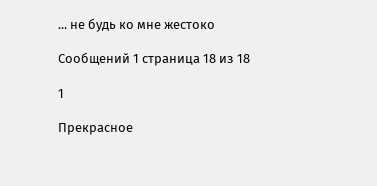... не будь ко мне жестоко

Сообщений 1 страница 18 из 18

1

Прекрасное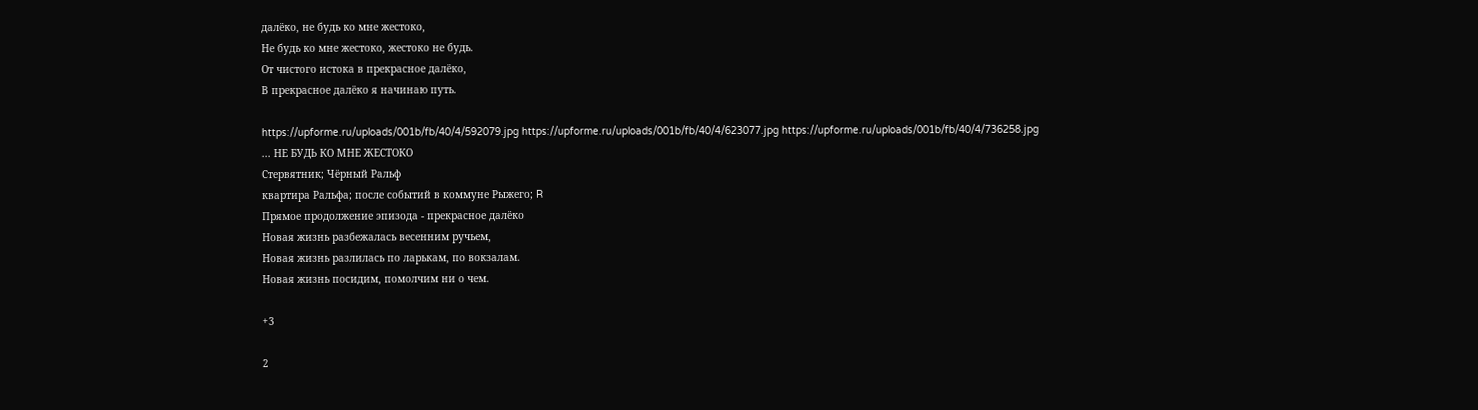далёко, не будь ко мне жестоко,
Не будь ко мне жестоко, жестоко не будь.
От чистого истока в прекрасное далёко,
В прекрасное далёко я начинаю путь.

https://upforme.ru/uploads/001b/fb/40/4/592079.jpg https://upforme.ru/uploads/001b/fb/40/4/623077.jpg https://upforme.ru/uploads/001b/fb/40/4/736258.jpg
... НЕ БУДЬ КО МНЕ ЖЕСТОКО
Стервятник; Чёрный Ральф
квартира Ральфа; после событий в коммуне Рыжего; R
Прямое продолжение эпизода - прекрасное далёко
Новая жизнь разбежалась весенним ручьем,
Новая жизнь разлилась по ларькам, по вокзалам.
Новая жизнь посидим, помолчим ни о чем.

+3

2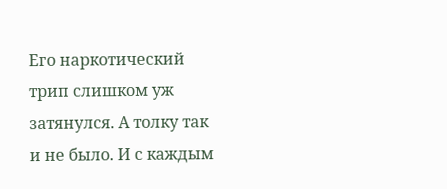Его наркотический трип слишком уж затянулся. А толку так и не было. И с каждым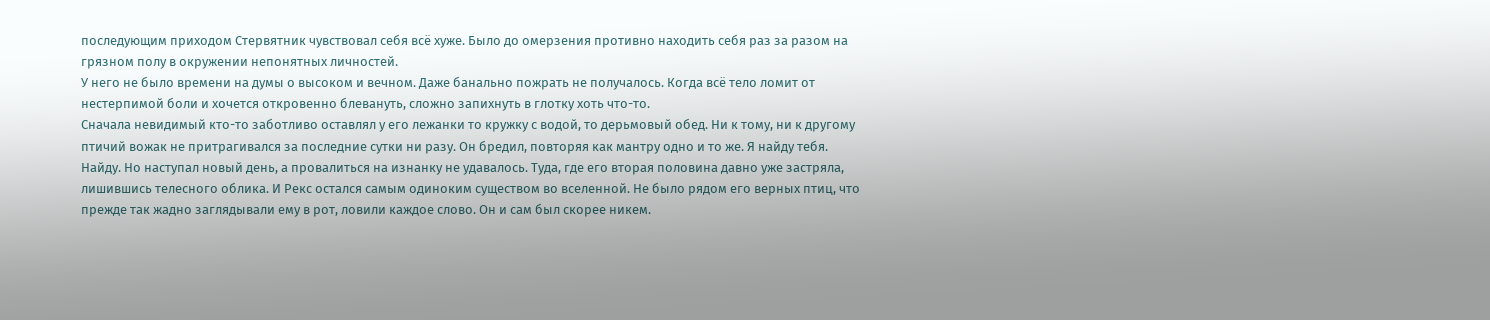последующим приходом Стервятник чувствовал себя всё хуже. Было до омерзения противно находить себя раз за разом на грязном полу в окружении непонятных личностей.
У него не было времени на думы о высоком и вечном. Даже банально пожрать не получалось. Когда всё тело ломит от нестерпимой боли и хочется откровенно блевануть, сложно запихнуть в глотку хоть что-то.
Сначала невидимый кто-то заботливо оставлял у его лежанки то кружку с водой, то дерьмовый обед. Ни к тому, ни к другому птичий вожак не притрагивался за последние сутки ни разу. Он бредил, повторяя как мантру одно и то же. Я найду тебя. Найду. Но наступал новый день, а провалиться на изнанку не удавалось. Туда, где его вторая половина давно уже застряла, лишившись телесного облика. И Рекс остался самым одиноким существом во вселенной. Не было рядом его верных птиц, что прежде так жадно заглядывали ему в рот, ловили каждое слово. Он и сам был скорее никем.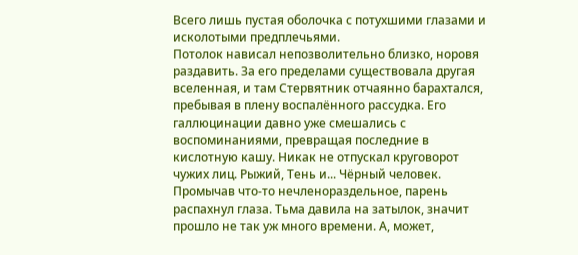Всего лишь пустая оболочка с потухшими глазами и исколотыми предплечьями.
Потолок нависал непозволительно близко, норовя раздавить. За его пределами существовала другая вселенная, и там Стервятник отчаянно барахтался, пребывая в плену воспалённого рассудка. Его галлюцинации давно уже смешались с воспоминаниями, превращая последние в кислотную кашу. Никак не отпускал круговорот чужих лиц. Рыжий, Тень и... Чёрный человек.
Промычав что-то нечленораздельное, парень распахнул глаза. Тьма давила на затылок, значит прошло не так уж много времени. А, может,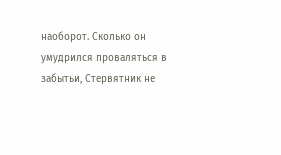наоборот. Сколько он умудрился проваляться в забытьи, Стервятник не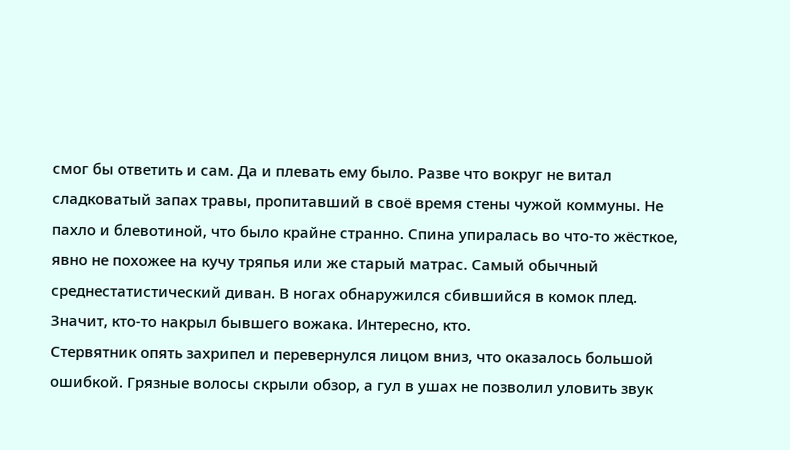смог бы ответить и сам. Да и плевать ему было. Разве что вокруг не витал сладковатый запах травы, пропитавший в своё время стены чужой коммуны. Не пахло и блевотиной, что было крайне странно. Спина упиралась во что-то жёсткое, явно не похожее на кучу тряпья или же старый матрас. Самый обычный среднестатистический диван. В ногах обнаружился сбившийся в комок плед. Значит, кто-то накрыл бывшего вожака. Интересно, кто.
Стервятник опять захрипел и перевернулся лицом вниз, что оказалось большой ошибкой. Грязные волосы скрыли обзор, а гул в ушах не позволил уловить звук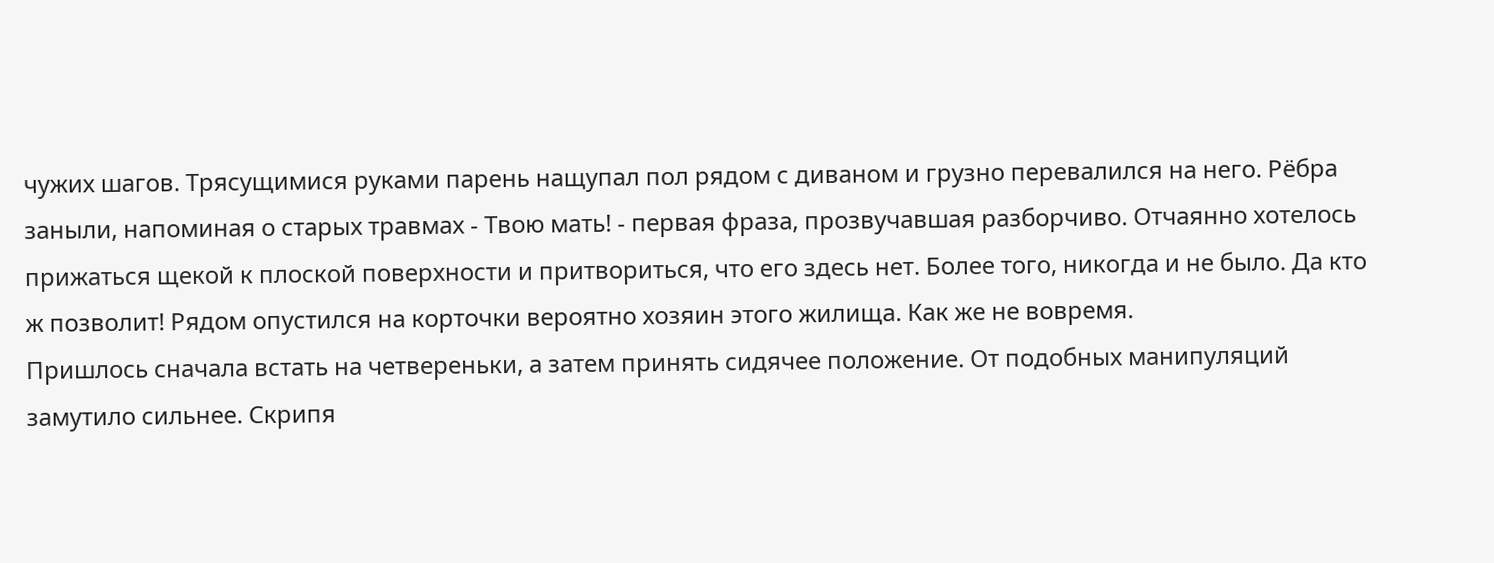чужих шагов. Трясущимися руками парень нащупал пол рядом с диваном и грузно перевалился на него. Рёбра заныли, напоминая о старых травмах - Твою мать! - первая фраза, прозвучавшая разборчиво. Отчаянно хотелось прижаться щекой к плоской поверхности и притвориться, что его здесь нет. Более того, никогда и не было. Да кто ж позволит! Рядом опустился на корточки вероятно хозяин этого жилища. Как же не вовремя.
Пришлось сначала встать на четвереньки, а затем принять сидячее положение. От подобных манипуляций замутило сильнее. Скрипя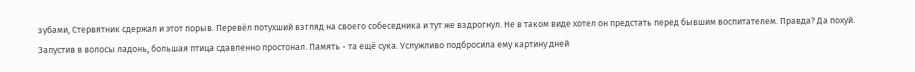зубами, Стервятник сдержал и этот порыв. Перевёл потухший взгляд на своего собеседника и тут же вздрогнул. Не в таком виде хотел он предстать перед бывшим воспитателем. Правда? Да похуй. Запустив в волосы ладонь, большая птица сдавленно простонал. Память - та ещё сука. Услужливо подбросила ему картину дней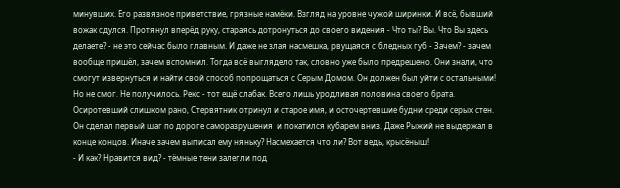минувших. Его развязное приветствие, грязные намёки. Взгляд на уровне чужой ширинки. И всё, бывший вожак сдулся. Протянул вперёд руку, стараясь дотронуться до своего видения - Что ты? Вы. Что Вы здесь делаете? - не это сейчас было главным. И даже не злая насмешка, рвущаяся с бледных губ - Зачем? - зачем вообще пришёл, зачем вспомнил. Тогда всё выглядело так, словно уже было предрешено. Они знали, что смогут извернуться и найти свой способ попрощаться с Серым Домом. Он должен был уйти с остальными! Но не смог. Не получилось. Рекс - тот ещё слабак. Всего лишь уродливая половина своего брата. Осиротевший слишком рано, Стервятник отринул и старое имя, и осточертевшие будни среди серых стен. Он сделал первый шаг по дороге саморазрушения  и покатился кубарем вниз. Даже Рыжий не выдержал в конце концов. Иначе зачем выписал ему няньку? Насмехается что ли? Вот ведь, крысёныш!
- И как? Нравится вид? - тёмные тени залегли под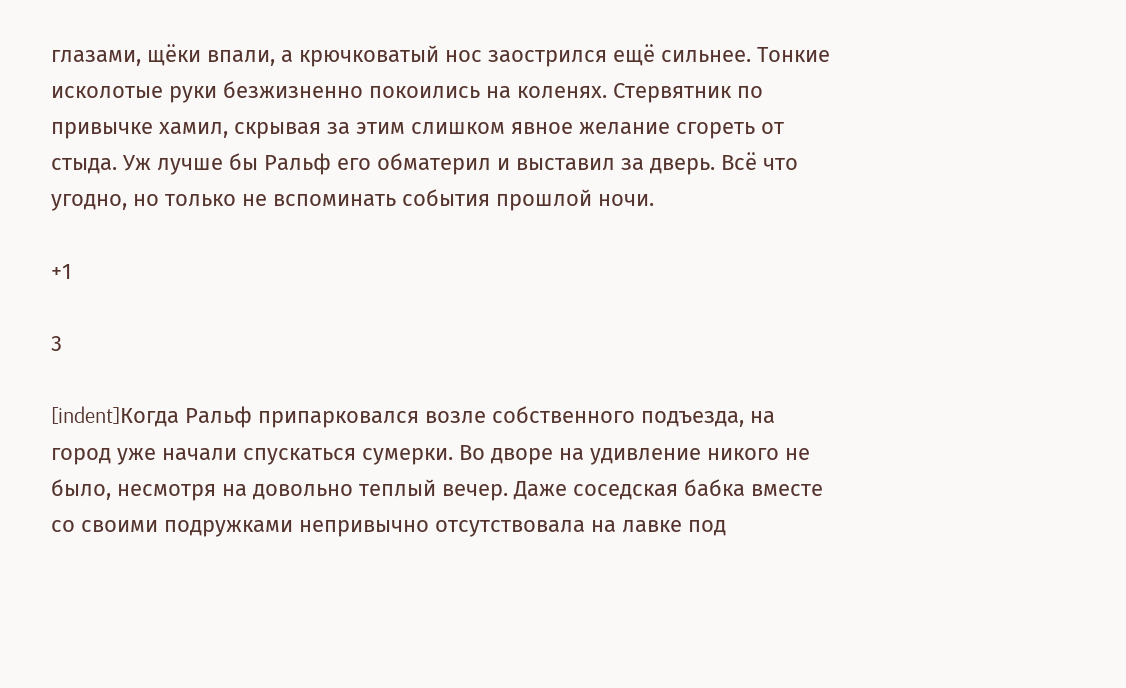глазами, щёки впали, а крючковатый нос заострился ещё сильнее. Тонкие исколотые руки безжизненно покоились на коленях. Стервятник по привычке хамил, скрывая за этим слишком явное желание сгореть от стыда. Уж лучше бы Ральф его обматерил и выставил за дверь. Всё что угодно, но только не вспоминать события прошлой ночи.

+1

3

[indent]Когда Ральф припарковался возле собственного подъезда, на город уже начали спускаться сумерки. Во дворе на удивление никого не было, несмотря на довольно теплый вечер. Даже соседская бабка вместе со своими подружками непривычно отсутствовала на лавке под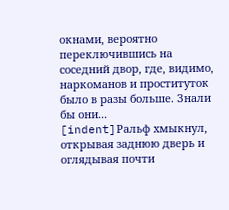окнами, вероятно переключившись на соседний двор, где, видимо, наркоманов и проституток было в разы больше. Знали бы они...
[indent]Ральф хмыкнул, открывая заднюю дверь и оглядывая почти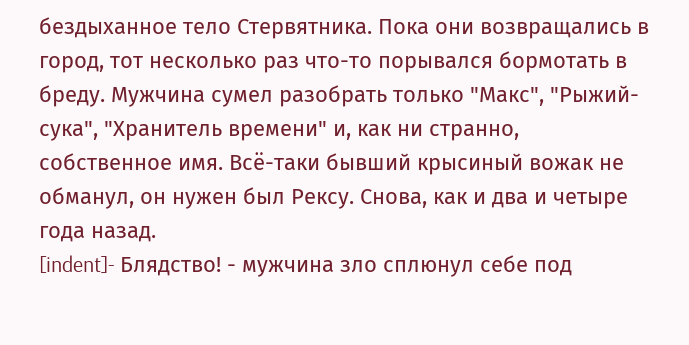бездыханное тело Стервятника. Пока они возвращались в город, тот несколько раз что-то порывался бормотать в бреду. Мужчина сумел разобрать только "Макс", "Рыжий-сука", "Хранитель времени" и, как ни странно, собственное имя. Всё-таки бывший крысиный вожак не обманул, он нужен был Рексу. Снова, как и два и четыре года назад.
[indent]- Блядство! - мужчина зло сплюнул себе под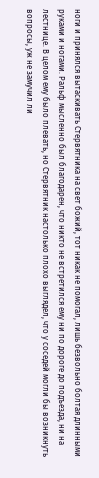ноги и принялся вытаскивать Стервятника на свет божий, тот никак не помогал, лишь безвольно болтая длинными руками и ногами. Ральф мысленно был благодарен, что никто не встретился ему ни по дороге до подъезда, ни на лестнице. В целом ему было плевать, но Стервятник настолько плохо выглядел, что у соседей могли бы возникнуть вопросы, уж не замучил ли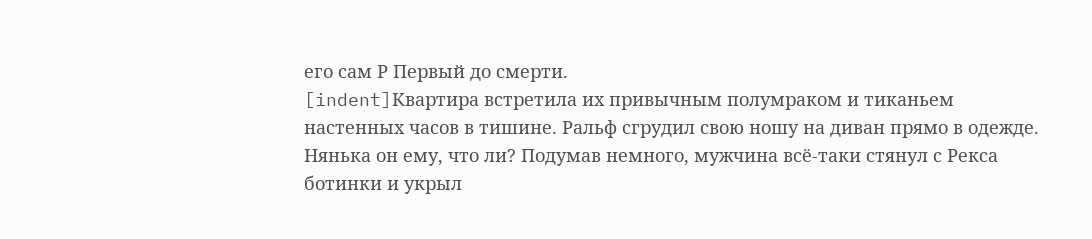его сам Р Первый до смерти.
[indent]Квартира встретила их привычным полумраком и тиканьем настенных часов в тишине. Ральф сгрудил свою ношу на диван прямо в одежде. Нянька он ему, что ли? Подумав немного, мужчина всё-таки стянул с Рекса ботинки и укрыл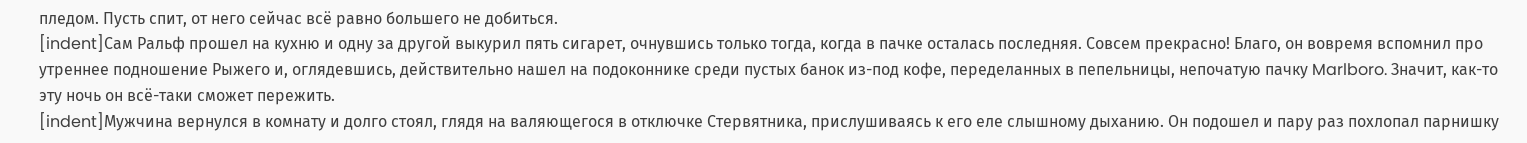пледом. Пусть спит, от него сейчас всё равно большего не добиться.
[indent]Сам Ральф прошел на кухню и одну за другой выкурил пять сигарет, очнувшись только тогда, когда в пачке осталась последняя. Совсем прекрасно! Благо, он вовремя вспомнил про утреннее подношение Рыжего и, оглядевшись, действительно нашел на подоконнике среди пустых банок из-под кофе, переделанных в пепельницы, непочатую пачку Marlboro. Значит, как-то эту ночь он всё-таки сможет пережить.
[indent]Мужчина вернулся в комнату и долго стоял, глядя на валяющегося в отключке Стервятника, прислушиваясь к его еле слышному дыханию. Он подошел и пару раз похлопал парнишку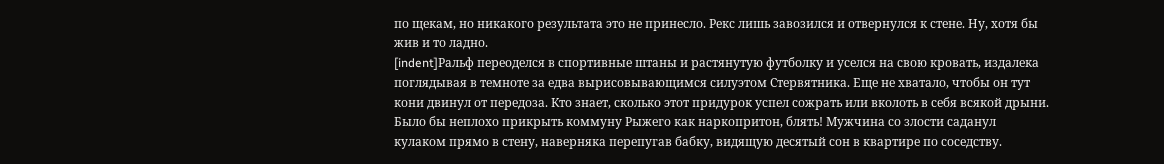по щекам, но никакого результата это не принесло. Рекс лишь завозился и отвернулся к стене. Ну, хотя бы жив и то ладно.
[indent]Ральф переоделся в спортивные штаны и растянутую футболку и уселся на свою кровать, издалека поглядывая в темноте за едва вырисовывающимся силуэтом Стервятника. Еще не хватало, чтобы он тут кони двинул от передоза. Кто знает, сколько этот придурок успел сожрать или вколоть в себя всякой дрыни. Было бы неплохо прикрыть коммуну Рыжего как наркопритон, блять! Мужчина со злости саданул кулаком прямо в стену, наверняка перепугав бабку, видящую десятый сон в квартире по соседству.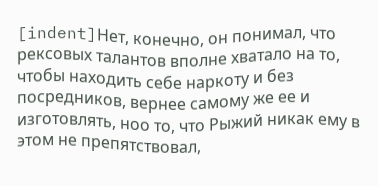[indent]Нет, конечно, он понимал, что рексовых талантов вполне хватало на то, чтобы находить себе наркоту и без посредников, вернее самому же ее и изготовлять, ноо то, что Рыжий никак ему в этом не препятствовал,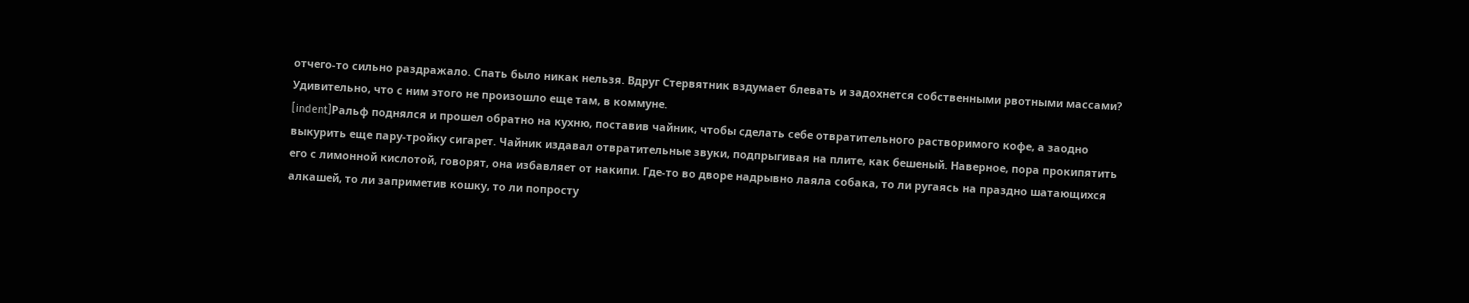отчего-то сильно раздражало. Спать было никак нельзя. Вдруг Стервятник вздумает блевать и задохнется собственными рвотными массами? Удивительно, что с ним этого не произошло еще там, в коммуне.
[indent]Ральф поднялся и прошел обратно на кухню, поставив чайник, чтобы сделать себе отвратительного растворимого кофе, а заодно выкурить еще пару-тройку сигарет. Чайник издавал отвратительные звуки, подпрыгивая на плите, как бешеный. Наверное, пора прокипятить его с лимонной кислотой, говорят, она избавляет от накипи. Где-то во дворе надрывно лаяла собака, то ли ругаясь на праздно шатающихся алкашей, то ли заприметив кошку, то ли попросту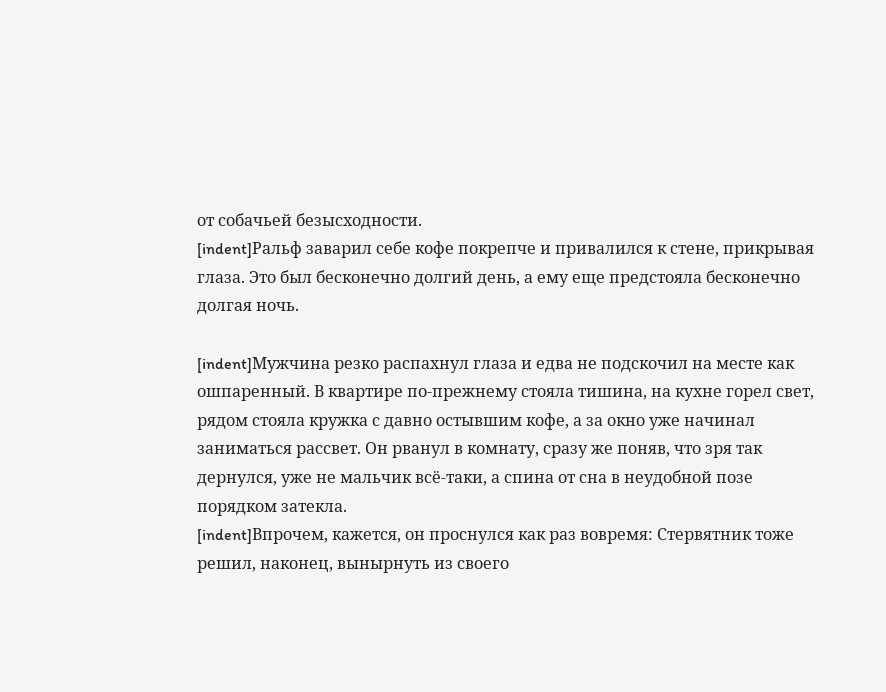от собачьей безысходности.
[indent]Ральф заварил себе кофе покрепче и привалился к стене, прикрывая глаза. Это был бесконечно долгий день, а ему еще предстояла бесконечно долгая ночь.

[indent]Мужчина резко распахнул глаза и едва не подскочил на месте как ошпаренный. В квартире по-прежнему стояла тишина, на кухне горел свет, рядом стояла кружка с давно остывшим кофе, а за окно уже начинал заниматься рассвет. Он рванул в комнату, сразу же поняв, что зря так дернулся, уже не мальчик всё-таки, а спина от сна в неудобной позе порядком затекла.
[indent]Впрочем, кажется, он проснулся как раз вовремя: Стервятник тоже решил, наконец, вынырнуть из своего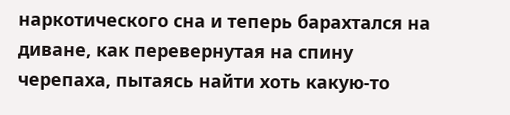наркотического сна и теперь барахтался на диване, как перевернутая на спину черепаха, пытаясь найти хоть какую-то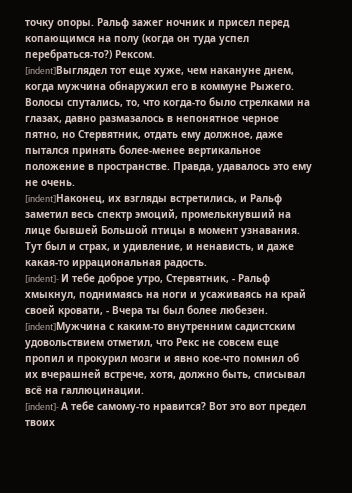точку опоры. Ральф зажег ночник и присел перед копающимся на полу (когда он туда успел перебраться-то?) Рексом.
[indent]Выглядел тот еще хуже, чем накануне днем, когда мужчина обнаружил его в коммуне Рыжего. Волосы спутались, то, что когда-то было стрелками на глазах, давно размазалось в непонятное черное пятно, но Стервятник, отдать ему должное, даже пытался принять более-менее вертикальное положение в пространстве. Правда, удавалось это ему не очень.
[indent]Наконец, их взгляды встретились, и Ральф заметил весь спектр эмоций, промелькнувший на лице бывшей Большой птицы в момент узнавания. Тут был и страх, и удивление, и ненависть, и даже какая-то иррациональная радость.
[indent]- И тебе доброе утро, Стервятник, - Ральф хмыкнул, поднимаясь на ноги и усаживаясь на край своей кровати, - Вчера ты был более любезен.
[indent]Мужчина с каким-то внутренним садистским удовольствием отметил, что Рекс не совсем еще пропил и прокурил мозги и явно кое-что помнил об их вчерашней встрече, хотя, должно быть, списывал всё на галлюцинации.
[indent]- А тебе самому-то нравится? Вот это вот предел твоих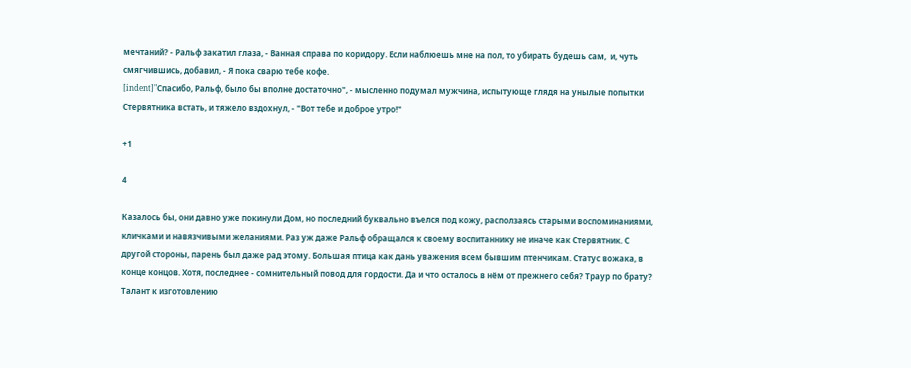мечтаний? - Ральф закатил глаза, - Ванная справа по коридору. Если наблюешь мне на пол, то убирать будешь сам,  и, чуть смягчившись, добавил, - Я пока сварю тебе кофе.
[indent]"Спасибо, Ральф, было бы вполне достаточно", - мысленно подумал мужчина, испытующе глядя на унылые попытки Стервятника встать, и тяжело вздохнул, - "Вот тебе и доброе утро!"

+1

4

Казалось бы, они давно уже покинули Дом, но последний буквально въелся под кожу, расползаясь старыми воспоминаниями, кличками и навязчивыми желаниями. Раз уж даже Ральф обращался к своему воспитаннику не иначе как Стервятник. С другой стороны, парень был даже рад этому. Большая птица как дань уважения всем бывшим птенчикам. Статус вожака, в конце концов. Хотя, последнее - сомнительный повод для гордости. Да и что осталось в нём от прежнего себя? Траур по брату? Талант к изготовлению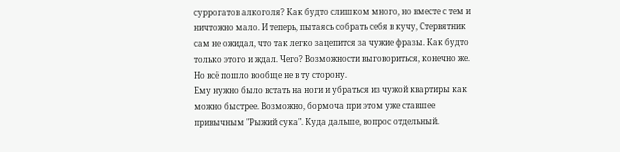суррогатов алкоголя? Как будто слишком много, но вместе с тем и ничтожно мало. И теперь, пытаясь собрать себя в кучу, Стервятник сам не ожидал, что так легко зацепится за чужие фразы. Как будто только этого и ждал. Чего? Возможности выговориться, конечно же. Но всё пошло вообще не в ту сторону.
Ему нужно было встать на ноги и убраться из чужой квартиры как можно быстрее. Возможно, бормоча при этом уже ставшее привычным "Рыжий сука". Куда дальше, вопрос отдельный.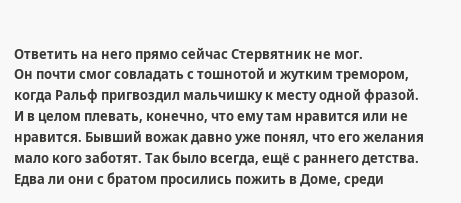Ответить на него прямо сейчас Стервятник не мог.
Он почти смог совладать с тошнотой и жутким тремором, когда Ральф пригвоздил мальчишку к месту одной фразой. И в целом плевать, конечно, что ему там нравится или не нравится. Бывший вожак давно уже понял, что его желания мало кого заботят. Так было всегда, ещё с раннего детства. Едва ли они с братом просились пожить в Доме, среди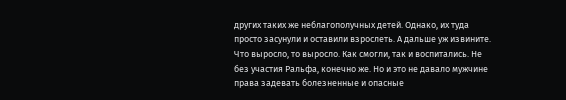других таких же неблагополучных детей. Однако, их туда просто засунули и оставили взрослеть. А дальше уж извините. Что выросло, то выросло. Как смогли, так и воспитались. Не без участия Ральфа, конечно же. Но и это не давало мужчине права задевать болезненные и опасные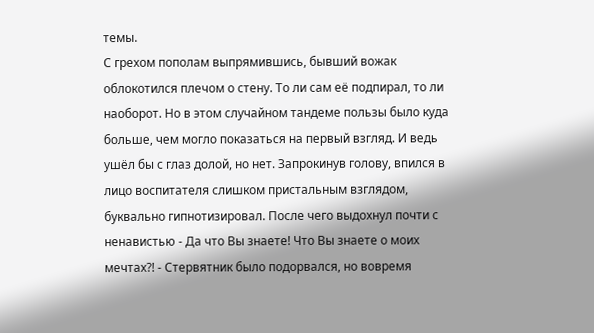темы.
С грехом пополам выпрямившись, бывший вожак облокотился плечом о стену. То ли сам её подпирал, то ли наоборот. Но в этом случайном тандеме пользы было куда больше, чем могло показаться на первый взгляд. И ведь ушёл бы с глаз долой, но нет. Запрокинув голову, впился в лицо воспитателя слишком пристальным взглядом, буквально гипнотизировал. После чего выдохнул почти с ненавистью - Да что Вы знаете! Что Вы знаете о моих мечтах?! - Стервятник было подорвался, но вовремя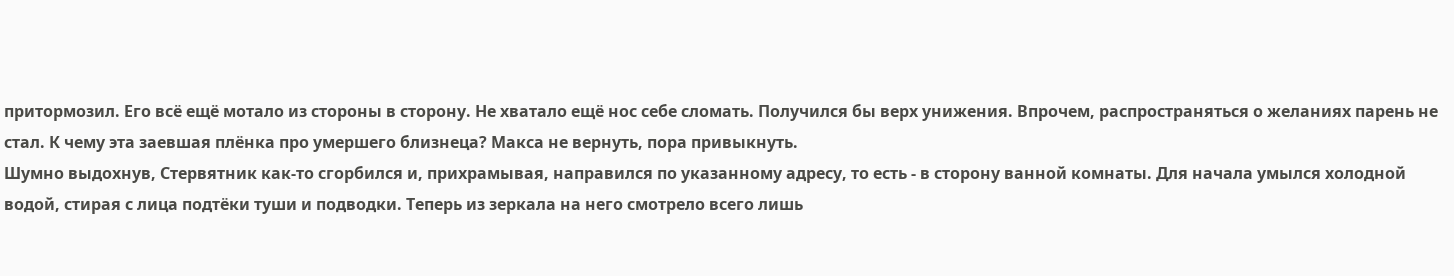притормозил. Его всё ещё мотало из стороны в сторону. Не хватало ещё нос себе сломать. Получился бы верх унижения. Впрочем, распространяться о желаниях парень не стал. К чему эта заевшая плёнка про умершего близнеца? Макса не вернуть, пора привыкнуть.
Шумно выдохнув, Стервятник как-то сгорбился и, прихрамывая, направился по указанному адресу, то есть - в сторону ванной комнаты. Для начала умылся холодной водой, стирая с лица подтёки туши и подводки. Теперь из зеркала на него смотрело всего лишь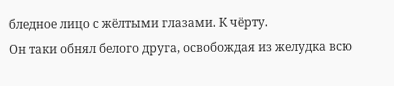бледное лицо с жёлтыми глазами. К чёрту.
Он таки обнял белого друга, освобождая из желудка всю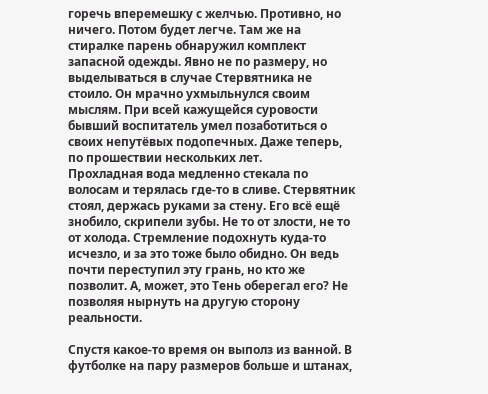горечь вперемешку с желчью. Противно, но ничего. Потом будет легче. Там же на стиралке парень обнаружил комплект запасной одежды. Явно не по размеру, но выделываться в случае Стервятника не стоило. Он мрачно ухмыльнулся своим мыслям. При всей кажущейся суровости бывший воспитатель умел позаботиться о своих непутёвых подопечных. Даже теперь, по прошествии нескольких лет.
Прохладная вода медленно стекала по волосам и терялась где-то в сливе. Стервятник стоял, держась руками за стену. Его всё ещё знобило, скрипели зубы. Не то от злости, не то от холода. Стремление подохнуть куда-то исчезло, и за это тоже было обидно. Он ведь почти переступил эту грань, но кто же позволит. А, может, это Тень оберегал его? Не позволяя нырнуть на другую сторону реальности.

Спустя какое-то время он выполз из ванной. В футболке на пару размеров больше и штанах,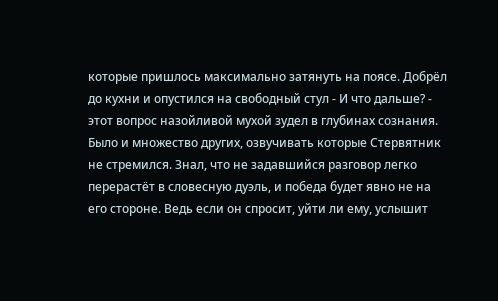которые пришлось максимально затянуть на поясе. Добрёл до кухни и опустился на свободный стул - И что дальше? - этот вопрос назойливой мухой зудел в глубинах сознания. Было и множество других, озвучивать которые Стервятник не стремился. Знал, что не задавшийся разговор легко перерастёт в словесную дуэль, и победа будет явно не на его стороне. Ведь если он спросит, уйти ли ему, услышит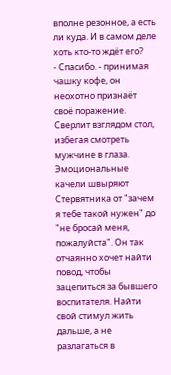вполне резонное, а есть ли куда. И в самом деле хоть кто-то ждёт его?
- Спасибо. - принимая чашку кофе, он неохотно признаёт своё поражение. Сверлит взглядом стол, избегая смотреть мужчине в глаза. Эмоциональные качели швыряют Стервятника от "зачем я тебе такой нужен" до "не бросай меня, пожалуйста". Он так отчаянно хочет найти повод, чтобы зацепиться за бывшего воспитателя. Найти свой стимул жить дальше, а не разлагаться в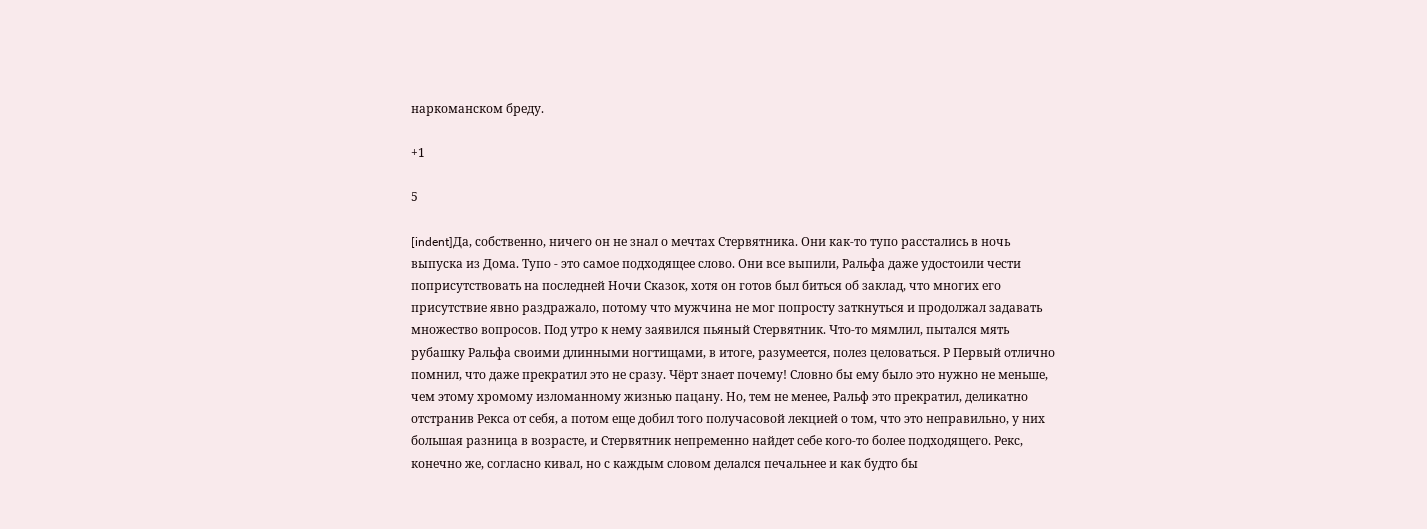наркоманском бреду.

+1

5

[indent]Да, собственно, ничего он не знал о мечтах Стервятника. Они как-то тупо расстались в ночь выпуска из Дома. Тупо - это самое подходящее слово. Они все выпили, Ральфа даже удостоили чести поприсутствовать на последней Ночи Сказок, хотя он готов был биться об заклад, что многих его присутствие явно раздражало, потому что мужчина не мог попросту заткнуться и продолжал задавать множество вопросов. Под утро к нему заявился пьяный Стервятник. Что-то мямлил, пытался мять рубашку Ральфа своими длинными ногтищами, в итоге, разумеется, полез целоваться. Р Первый отлично помнил, что даже прекратил это не сразу. Чёрт знает почему! Словно бы ему было это нужно не меньше, чем этому хромому изломанному жизнью пацану. Но, тем не менее, Ральф это прекратил, деликатно отстранив Рекса от себя, а потом еще добил того получасовой лекцией о том, что это неправильно, у них большая разница в возрасте, и Стервятник непременно найдет себе кого-то более подходящего. Рекс, конечно же, согласно кивал, но с каждым словом делался печальнее и как будто бы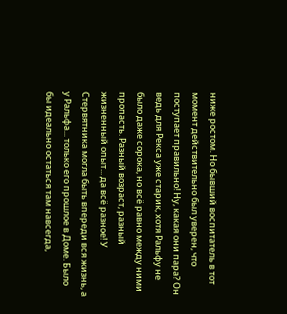ниже ростом. Но бывший воспитатель в тот момент действительно был уверен, что поступает правильно! Ну, какая они пара? Он ведь для Рекса уже старик, хотя Ральфу не было даже сорока, но всё равно между ними пропасть. Разный возраст, разный жизненный опыт... да всё разное! У Стервятника могла быть впереди вся жизнь, а у Ральфа... только его прошлое в Доме. Было бы идеально остаться там навсегда,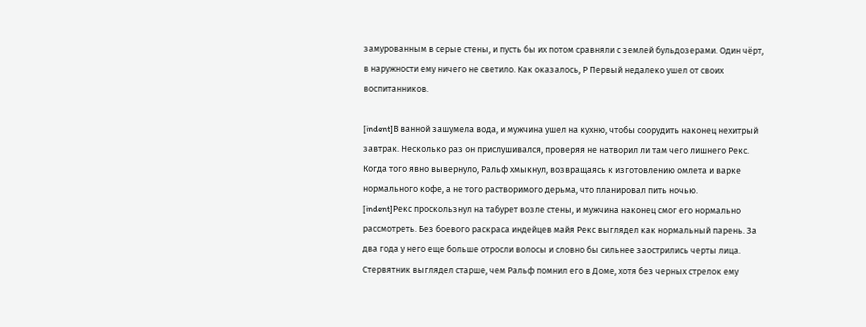замурованным в серые стены, и пусть бы их потом сравняли с землей бульдозерами. Один чёрт, в наружности ему ничего не светило. Как оказалось, Р Первый недалеко ушел от своих воспитанников.

[indent]В ванной зашумела вода, и мужчина ушел на кухню, чтобы соорудить наконец нехитрый завтрак. Несколько раз он прислушивался, проверяя не натворил ли там чего лишнего Рекс. Когда того явно вывернуло, Ральф хмыкнул, возвращаясь к изготовлению омлета и варке нормального кофе, а не того растворимого дерьма, что планировал пить ночью.
[indent]Рекс проскользнул на табурет возле стены, и мужчина наконец смог его нормально рассмотреть. Без боевого раскраса индейцев майя Рекс выглядел как нормальный парень. За два года у него еще больше отросли волосы и словно бы сильнее заострились черты лица. Стервятник выглядел старше, чем Ральф помнил его в Доме, хотя без черных стрелок ему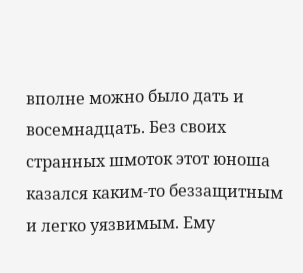вполне можно было дать и восемнадцать. Без своих странных шмоток этот юноша казался каким-то беззащитным и легко уязвимым. Ему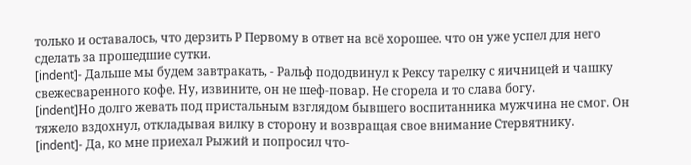только и оставалось, что дерзить Р Первому в ответ на всё хорошее. что он уже успел для него сделать за прошедшие сутки.
[indent]- Дальше мы будем завтракать, - Ральф пододвинул к Рексу тарелку с яичницей и чашку свежесваренного кофе. Ну, извините, он не шеф-повар. Не сгорела и то слава богу.
[indent]Но долго жевать под пристальным взглядом бывшего воспитанника мужчина не смог. Он тяжело вздохнул, откладывая вилку в сторону и возвращая свое внимание Стервятнику.
[indent]- Да, ко мне приехал Рыжий и попросил что-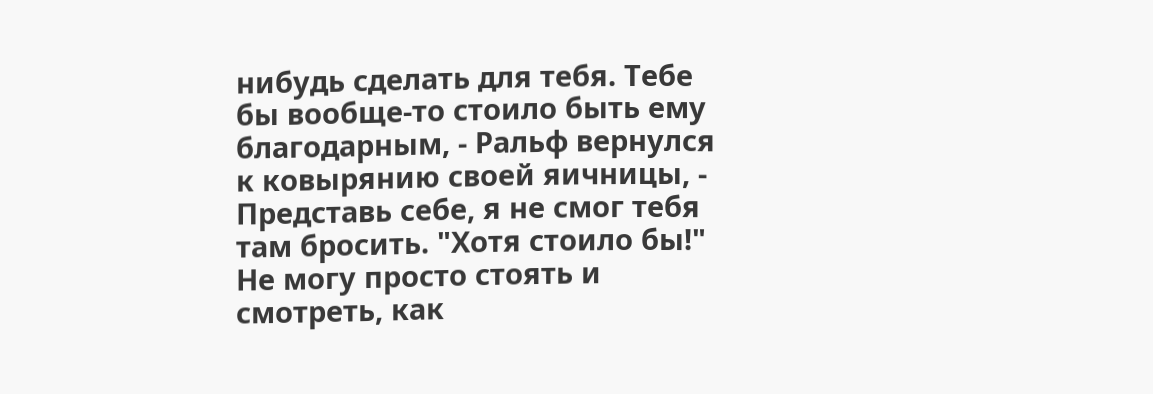нибудь сделать для тебя. Тебе бы вообще-то стоило быть ему благодарным, - Ральф вернулся к ковырянию своей яичницы, - Представь себе, я не смог тебя там бросить. "Хотя стоило бы!"  Не могу просто стоять и смотреть, как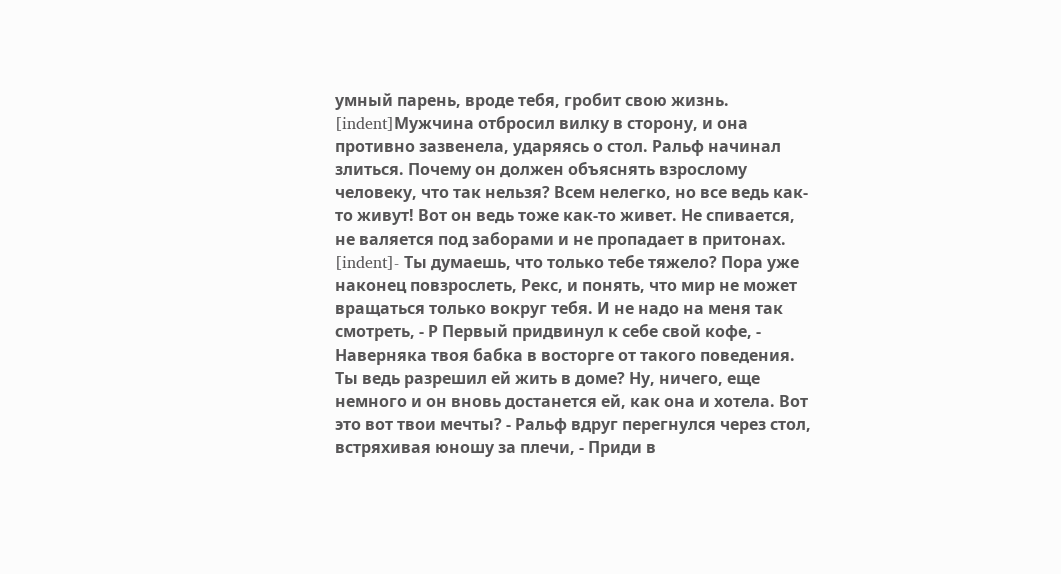умный парень, вроде тебя, гробит свою жизнь.
[indent]Мужчина отбросил вилку в сторону, и она противно зазвенела, ударяясь о стол. Ральф начинал злиться. Почему он должен объяснять взрослому человеку, что так нельзя? Всем нелегко, но все ведь как-то живут! Вот он ведь тоже как-то живет. Не спивается, не валяется под заборами и не пропадает в притонах.
[indent]- Ты думаешь, что только тебе тяжело? Пора уже наконец повзрослеть, Рекс, и понять, что мир не может вращаться только вокруг тебя. И не надо на меня так смотреть, - Р Первый придвинул к себе свой кофе, - Наверняка твоя бабка в восторге от такого поведения. Ты ведь разрешил ей жить в доме? Ну, ничего, еще немного и он вновь достанется ей, как она и хотела. Вот это вот твои мечты? - Ральф вдруг перегнулся через стол, встряхивая юношу за плечи, - Приди в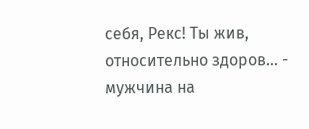себя, Рекс! Ты жив, относительно здоров... - мужчина на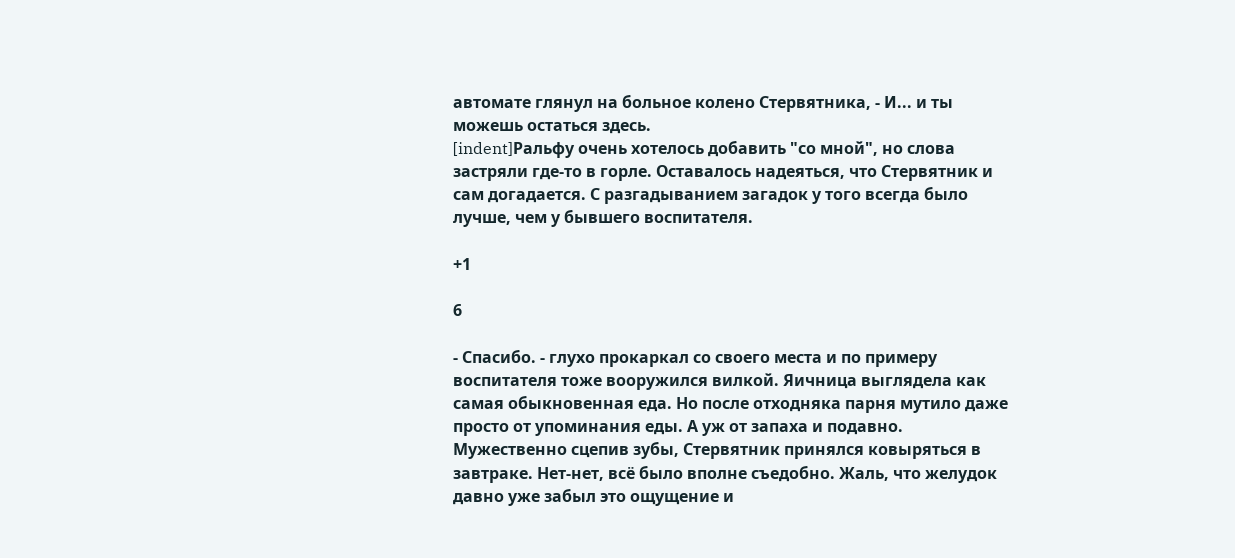автомате глянул на больное колено Стервятника, - И... и ты можешь остаться здесь.
[indent]Ральфу очень хотелось добавить "со мной", но слова застряли где-то в горле. Оставалось надеяться, что Стервятник и сам догадается. С разгадыванием загадок у того всегда было лучше, чем у бывшего воспитателя.

+1

6

- Спасибо. - глухо прокаркал со своего места и по примеру воспитателя тоже вооружился вилкой. Яичница выглядела как самая обыкновенная еда. Но после отходняка парня мутило даже просто от упоминания еды. А уж от запаха и подавно. Мужественно сцепив зубы, Стервятник принялся ковыряться в завтраке. Нет-нет, всё было вполне съедобно. Жаль, что желудок давно уже забыл это ощущение и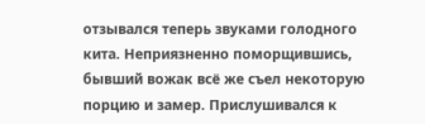отзывался теперь звуками голодного кита. Неприязненно поморщившись, бывший вожак всё же съел некоторую порцию и замер. Прислушивался к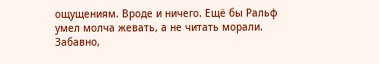ощущениям. Вроде и ничего. Ещё бы Ральф умел молча жевать, а не читать морали. Забавно,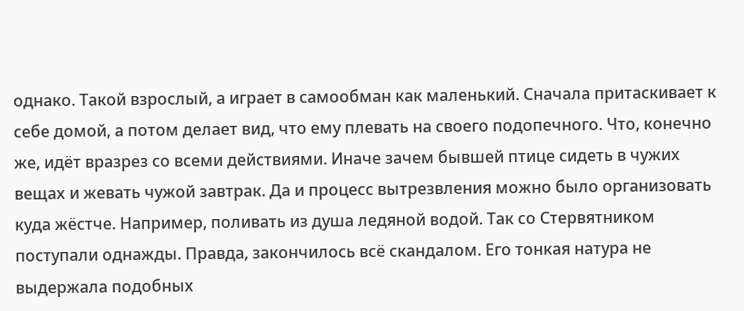однако. Такой взрослый, а играет в самообман как маленький. Сначала притаскивает к себе домой, а потом делает вид, что ему плевать на своего подопечного. Что, конечно же, идёт вразрез со всеми действиями. Иначе зачем бывшей птице сидеть в чужих вещах и жевать чужой завтрак. Да и процесс вытрезвления можно было организовать куда жёстче. Например, поливать из душа ледяной водой. Так со Стервятником поступали однажды. Правда, закончилось всё скандалом. Его тонкая натура не выдержала подобных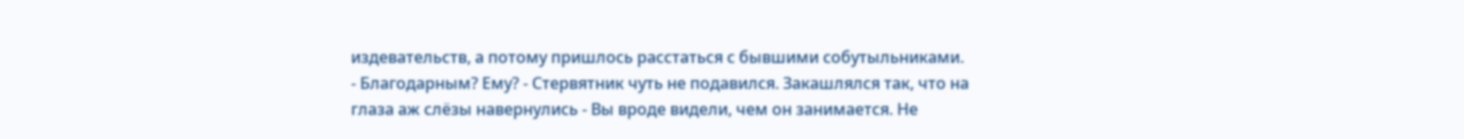издевательств, а потому пришлось расстаться с бывшими собутыльниками.
- Благодарным? Ему? - Стервятник чуть не подавился. Закашлялся так, что на глаза аж слёзы навернулись - Вы вроде видели, чем он занимается. Не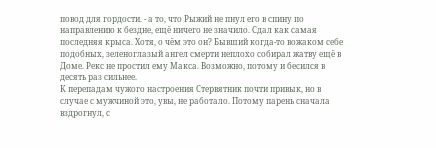повод для гордости. - а то, что Рыжий не пнул его в спину по направлению к бездне, ещё ничего не значило. Сдал как самая последняя крыса. Хотя, о чём это он? Бывший когда-то вожаком себе подобных, зеленоглазый ангел смерти неплохо собирал жатву ещё в Доме. Рекс не простил ему Макса. Возможно, потому и бесился в десять раз сильнее.
К перепадам чужого настроения Стервятник почти привык, но в случае с мужчиной это, увы, не работало. Потому парень сначала вздрогнул, с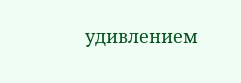удивлением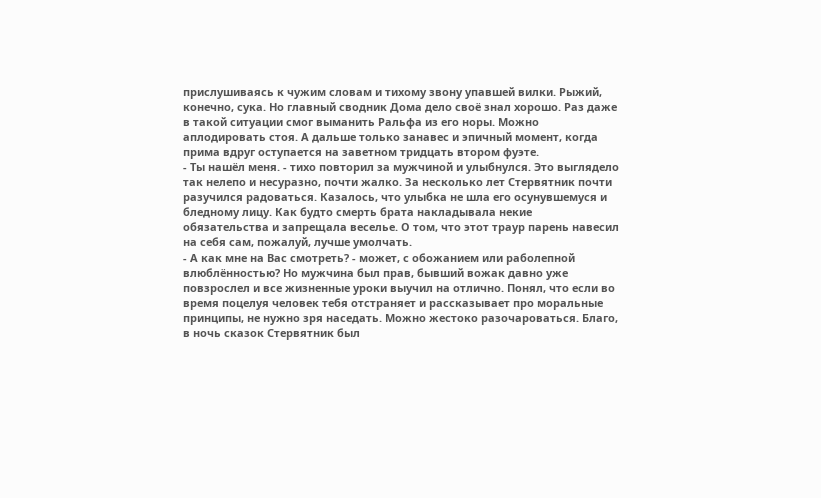прислушиваясь к чужим словам и тихому звону упавшей вилки. Рыжий, конечно, сука. Но главный сводник Дома дело своё знал хорошо. Раз даже в такой ситуации смог выманить Ральфа из его норы. Можно аплодировать стоя. А дальше только занавес и эпичный момент, когда прима вдруг оступается на заветном тридцать втором фуэте.
- Ты нашёл меня. - тихо повторил за мужчиной и улыбнулся. Это выглядело так нелепо и несуразно, почти жалко. За несколько лет Стервятник почти разучился радоваться. Казалось, что улыбка не шла его осунувшемуся и бледному лицу. Как будто смерть брата накладывала некие обязательства и запрещала веселье. О том, что этот траур парень навесил на себя сам, пожалуй, лучше умолчать.
- А как мне на Вас смотреть? - может, с обожанием или раболепной влюблённостью? Но мужчина был прав, бывший вожак давно уже повзрослел и все жизненные уроки выучил на отлично. Понял, что если во время поцелуя человек тебя отстраняет и рассказывает про моральные принципы, не нужно зря наседать. Можно жестоко разочароваться. Благо, в ночь сказок Стервятник был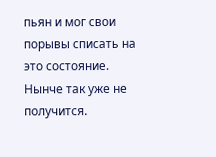пьян и мог свои порывы списать на это состояние. Нынче так уже не получится.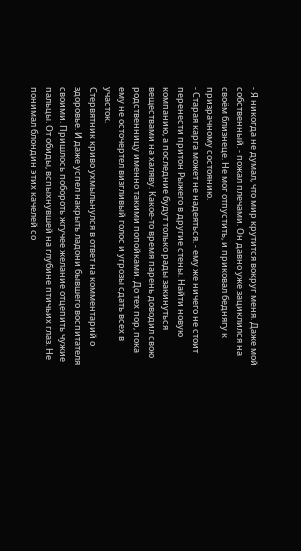- Я никогда не думал, что мир крутится вокруг меня. Даже мой собственный. - пожал плечами. Он давно уже зациклился на своём близнеце. Не мог отпустить, и приковал беднягу к призрачному состоянию.
- Старая карга может не надеяться. - ему же ничего не стоит перенести притон Рыжего в другие стены. Найти новую компанию, а последние будут только рады закинуться веществами на халяву. Какое-то время парень доводил свою родственницу именно такими попойками. До тех пор, пока ему не осточертел визгливый голос и угрозы сдать всех в участок.
Стервятник криво ухмыльнулся в ответ на комментарий о здоровье. И даже успел накрыть ладони бывшего воспитателя своими. Пришлось побороть жгучее желание отцепить чужие пальцы. От обиды, вспыхнувшей на глубине птичьих глаз. Не понимал блондин этих качелей со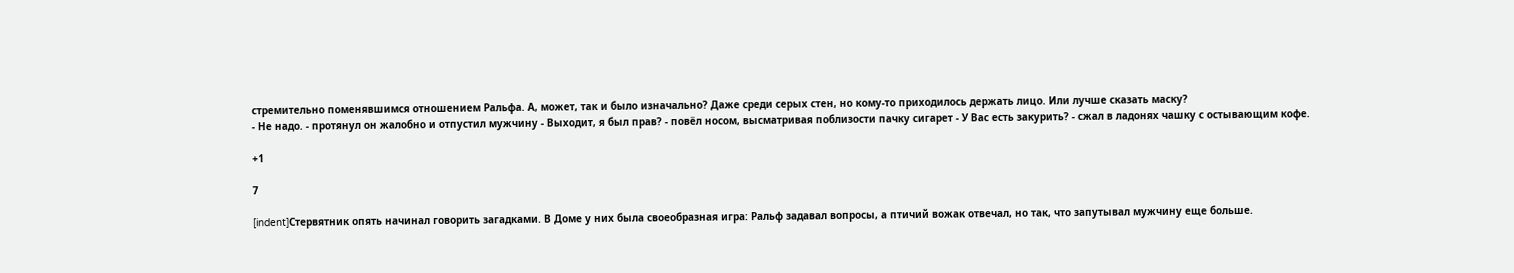стремительно поменявшимся отношением Ральфа. А, может, так и было изначально? Даже среди серых стен, но кому-то приходилось держать лицо. Или лучше сказать маску?
- Не надо. - протянул он жалобно и отпустил мужчину - Выходит, я был прав? - повёл носом, высматривая поблизости пачку сигарет - У Вас есть закурить? - сжал в ладонях чашку с остывающим кофе.

+1

7

[indent]Стервятник опять начинал говорить загадками. В Доме у них была своеобразная игра: Ральф задавал вопросы, а птичий вожак отвечал, но так, что запутывал мужчину еще больше.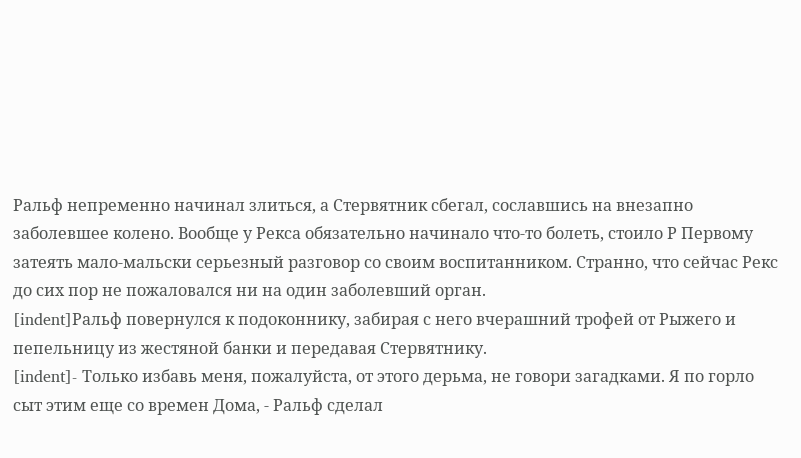Ральф непременно начинал злиться, а Стервятник сбегал, сославшись на внезапно заболевшее колено. Вообще у Рекса обязательно начинало что-то болеть, стоило Р Первому затеять мало-мальски серьезный разговор со своим воспитанником. Странно, что сейчас Рекс до сих пор не пожаловался ни на один заболевший орган.
[indent]Ральф повернулся к подоконнику, забирая с него вчерашний трофей от Рыжего и пепельницу из жестяной банки и передавая Стервятнику.
[indent]- Только избавь меня, пожалуйста, от этого дерьма, не говори загадками. Я по горло сыт этим еще со времен Дома, - Ральф сделал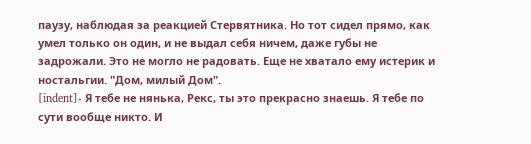паузу, наблюдая за реакцией Стервятника. Но тот сидел прямо, как умел только он один, и не выдал себя ничем, даже губы не задрожали. Это не могло не радовать. Еще не хватало ему истерик и ностальгии. "Дом, милый Дом".
[indent]- Я тебе не нянька, Рекс, ты это прекрасно знаешь. Я тебе по сути вообще никто. И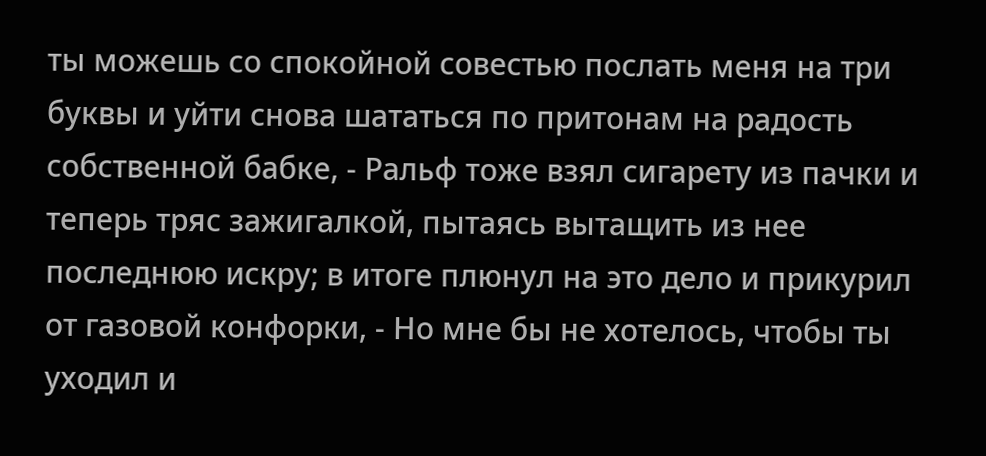ты можешь со спокойной совестью послать меня на три буквы и уйти снова шататься по притонам на радость собственной бабке, - Ральф тоже взял сигарету из пачки и теперь тряс зажигалкой, пытаясь вытащить из нее последнюю искру; в итоге плюнул на это дело и прикурил от газовой конфорки, - Но мне бы не хотелось, чтобы ты уходил и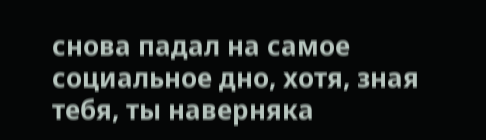снова падал на самое социальное дно, хотя, зная тебя, ты наверняка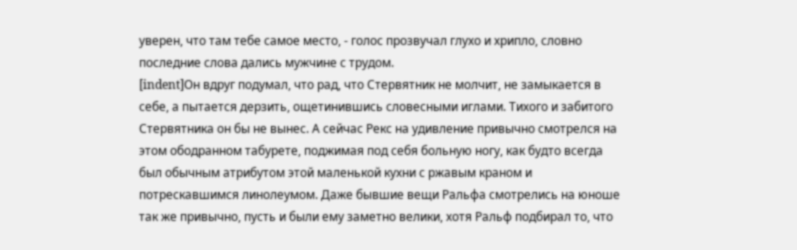уверен, что там тебе самое место, - голос прозвучал глухо и хрипло, словно последние слова дались мужчине с трудом.
[indent]Он вдруг подумал, что рад, что Стервятник не молчит, не замыкается в себе, а пытается дерзить, ощетинившись словесными иглами. Тихого и забитого Стервятника он бы не вынес. А сейчас Рекс на удивление привычно смотрелся на этом ободранном табурете, поджимая под себя больную ногу, как будто всегда был обычным атрибутом этой маленькой кухни с ржавым краном и потрескавшимся линолеумом. Даже бывшие вещи Ральфа смотрелись на юноше так же привычно, пусть и были ему заметно велики, хотя Ральф подбирал то, что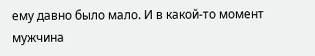ему давно было мало. И в какой-то момент мужчина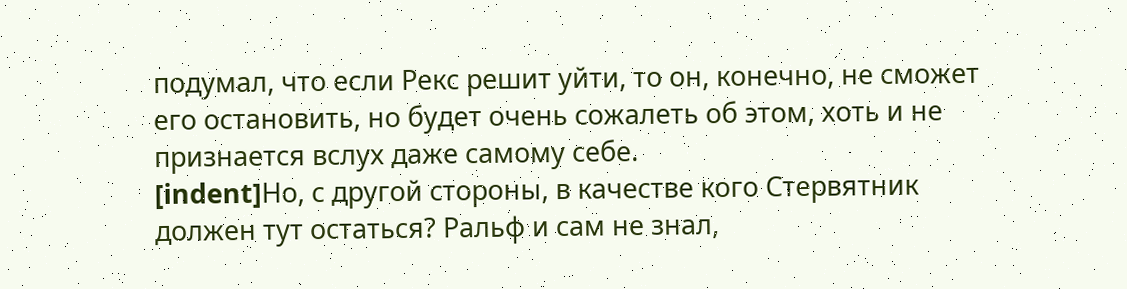подумал, что если Рекс решит уйти, то он, конечно, не сможет его остановить, но будет очень сожалеть об этом, хоть и не признается вслух даже самому себе.
[indent]Но, с другой стороны, в качестве кого Стервятник должен тут остаться? Ральф и сам не знал,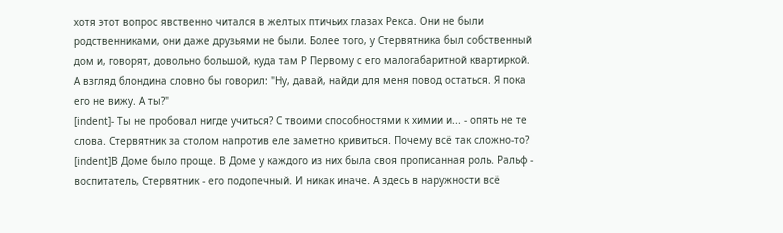хотя этот вопрос явственно читался в желтых птичьих глазах Рекса. Они не были родственниками, они даже друзьями не были. Более того, у Стервятника был собственный дом и, говорят, довольно большой, куда там Р Первому с его малогабаритной квартиркой. А взгляд блондина словно бы говорил: "Ну, давай, найди для меня повод остаться. Я пока его не вижу. А ты?"
[indent]- Ты не пробовал нигде учиться? С твоими способностями к химии и... - опять не те слова. Стервятник за столом напротив еле заметно кривиться. Почему всё так сложно-то?
[indent]В Доме было проще. В Доме у каждого из них была своя прописанная роль. Ральф - воспитатель, Стервятник - его подопечный. И никак иначе. А здесь в наружности всё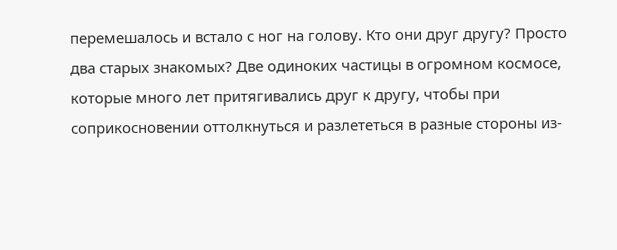перемешалось и встало с ног на голову. Кто они друг другу? Просто два старых знакомых? Две одиноких частицы в огромном космосе, которые много лет притягивались друг к другу, чтобы при соприкосновении оттолкнуться и разлететься в разные стороны из-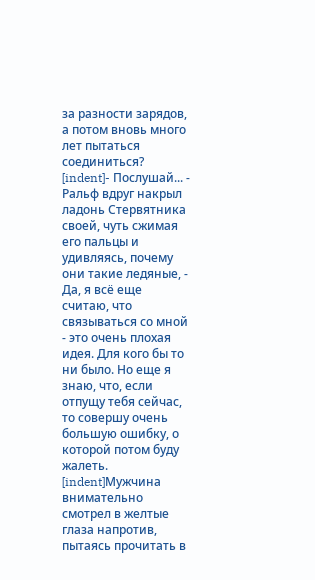за разности зарядов, а потом вновь много лет пытаться соединиться?
[indent]- Послушай... - Ральф вдруг накрыл ладонь Стервятника своей, чуть сжимая его пальцы и удивляясь, почему они такие ледяные, - Да, я всё еще считаю, что связываться со мной - это очень плохая идея. Для кого бы то ни было. Но еще я знаю, что, если отпущу тебя сейчас, то совершу очень большую ошибку, о которой потом буду жалеть.
[indent]Мужчина внимательно смотрел в желтые глаза напротив, пытаясь прочитать в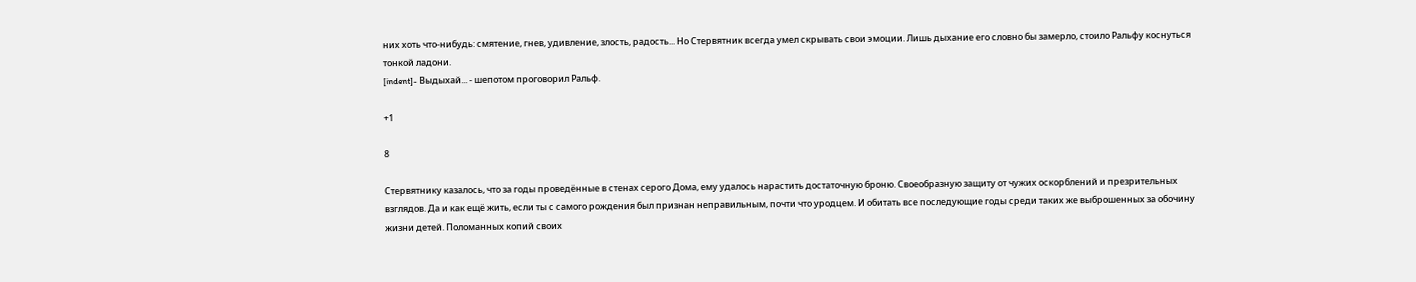них хоть что-нибудь: смятение, гнев, удивление, злость, радость... Но Стервятник всегда умел скрывать свои эмоции. Лишь дыхание его словно бы замерло, стоило Ральфу коснуться тонкой ладони.
[indent]- Выдыхай... - шепотом проговорил Ральф.

+1

8

Стервятнику казалось, что за годы проведённые в стенах серого Дома, ему удалось нарастить достаточную броню. Своеобразную защиту от чужих оскорблений и презрительных взглядов. Да и как ещё жить, если ты с самого рождения был признан неправильным, почти что уродцем. И обитать все последующие годы среди таких же выброшенных за обочину жизни детей. Поломанных копий своих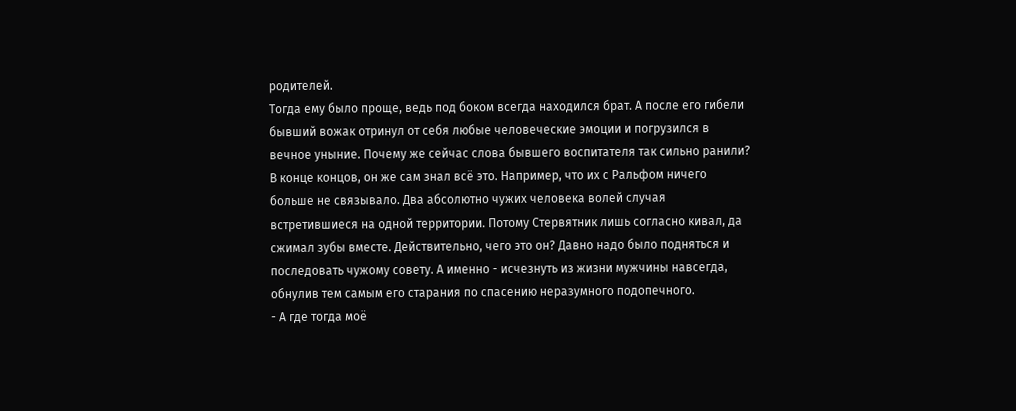родителей.
Тогда ему было проще, ведь под боком всегда находился брат. А после его гибели бывший вожак отринул от себя любые человеческие эмоции и погрузился в вечное уныние. Почему же сейчас слова бывшего воспитателя так сильно ранили? В конце концов, он же сам знал всё это. Например, что их с Ральфом ничего больше не связывало. Два абсолютно чужих человека волей случая встретившиеся на одной территории. Потому Стервятник лишь согласно кивал, да сжимал зубы вместе. Действительно, чего это он? Давно надо было подняться и последовать чужому совету. А именно - исчезнуть из жизни мужчины навсегда, обнулив тем самым его старания по спасению неразумного подопечного.
- А где тогда моё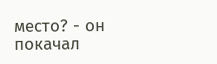место? - он покачал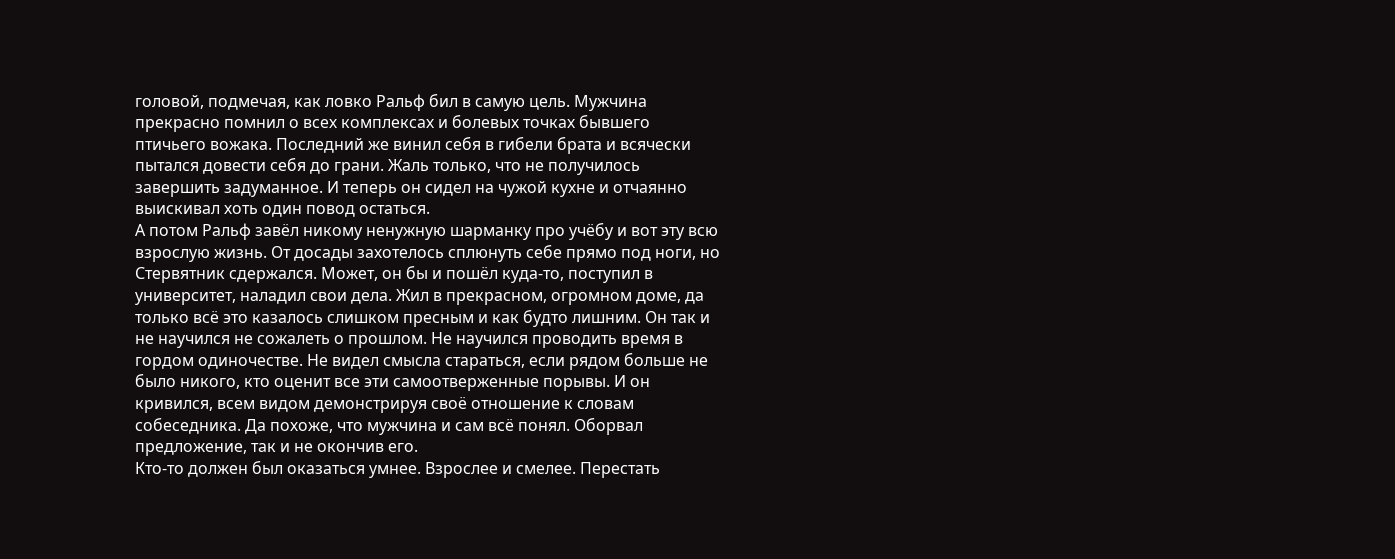головой, подмечая, как ловко Ральф бил в самую цель. Мужчина прекрасно помнил о всех комплексах и болевых точках бывшего птичьего вожака. Последний же винил себя в гибели брата и всячески пытался довести себя до грани. Жаль только, что не получилось завершить задуманное. И теперь он сидел на чужой кухне и отчаянно выискивал хоть один повод остаться.
А потом Ральф завёл никому ненужную шарманку про учёбу и вот эту всю взрослую жизнь. От досады захотелось сплюнуть себе прямо под ноги, но Стервятник сдержался. Может, он бы и пошёл куда-то, поступил в университет, наладил свои дела. Жил в прекрасном, огромном доме, да только всё это казалось слишком пресным и как будто лишним. Он так и не научился не сожалеть о прошлом. Не научился проводить время в гордом одиночестве. Не видел смысла стараться, если рядом больше не было никого, кто оценит все эти самоотверженные порывы. И он кривился, всем видом демонстрируя своё отношение к словам собеседника. Да похоже, что мужчина и сам всё понял. Оборвал предложение, так и не окончив его.
Кто-то должен был оказаться умнее. Взрослее и смелее. Перестать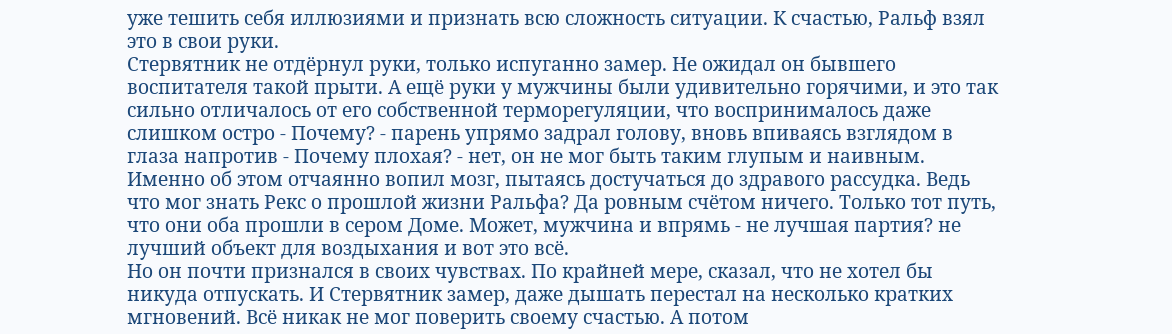уже тешить себя иллюзиями и признать всю сложность ситуации. К счастью, Ральф взял это в свои руки.
Стервятник не отдёрнул руки, только испуганно замер. Не ожидал он бывшего воспитателя такой прыти. А ещё руки у мужчины были удивительно горячими, и это так сильно отличалось от его собственной терморегуляции, что воспринималось даже слишком остро - Почему? - парень упрямо задрал голову, вновь впиваясь взглядом в глаза напротив - Почему плохая? - нет, он не мог быть таким глупым и наивным. Именно об этом отчаянно вопил мозг, пытаясь достучаться до здравого рассудка. Ведь что мог знать Рекс о прошлой жизни Ральфа? Да ровным счётом ничего. Только тот путь, что они оба прошли в сером Доме. Может, мужчина и впрямь - не лучшая партия? не лучший объект для воздыхания и вот это всё.
Но он почти признался в своих чувствах. По крайней мере, сказал, что не хотел бы никуда отпускать. И Стервятник замер, даже дышать перестал на несколько кратких мгновений. Всё никак не мог поверить своему счастью. А потом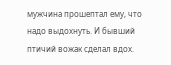мужчина прошептал ему, что надо выдохнуть. И бывший птичий вожак сделал вдох.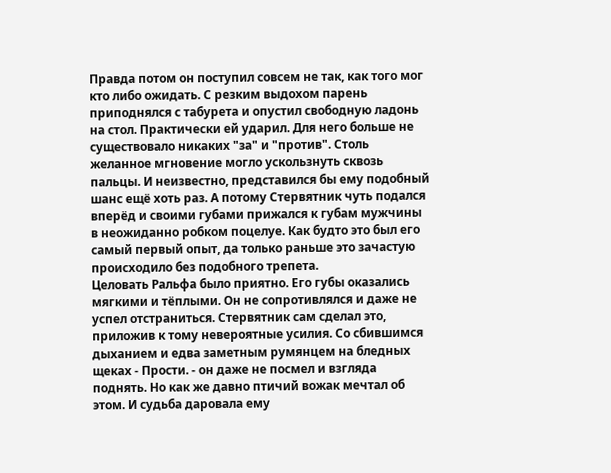Правда потом он поступил совсем не так, как того мог кто либо ожидать. С резким выдохом парень приподнялся с табурета и опустил свободную ладонь на стол. Практически ей ударил. Для него больше не существовало никаких "за" и "против". Столь желанное мгновение могло ускользнуть сквозь пальцы. И неизвестно, представился бы ему подобный шанс ещё хоть раз. А потому Стервятник чуть подался вперёд и своими губами прижался к губам мужчины в неожиданно робком поцелуе. Как будто это был его самый первый опыт, да только раньше это зачастую происходило без подобного трепета.
Целовать Ральфа было приятно. Его губы оказались мягкими и тёплыми. Он не сопротивлялся и даже не успел отстраниться. Стервятник сам сделал это, приложив к тому невероятные усилия. Со сбившимся дыханием и едва заметным румянцем на бледных щеках - Прости. - он даже не посмел и взгляда поднять. Но как же давно птичий вожак мечтал об этом. И судьба даровала ему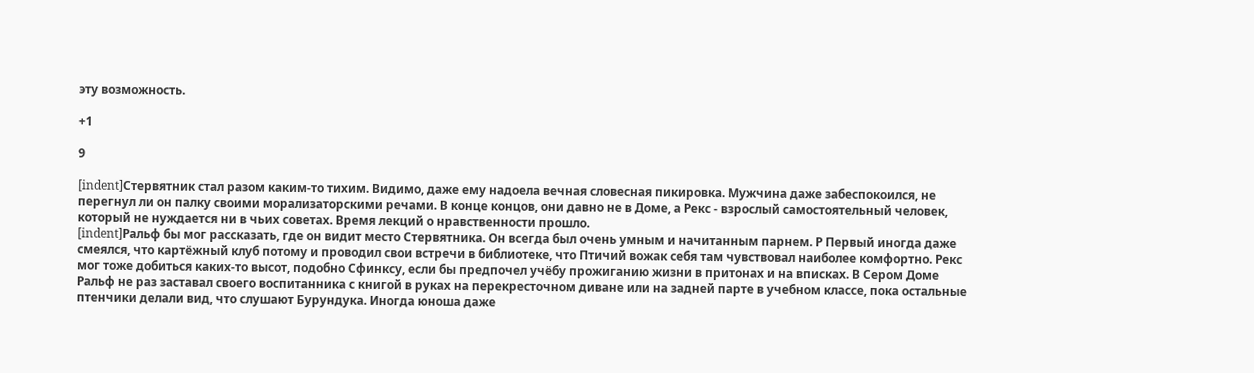эту возможность.

+1

9

[indent]Стервятник стал разом каким-то тихим. Видимо, даже ему надоела вечная словесная пикировка. Мужчина даже забеспокоился, не перегнул ли он палку своими морализаторскими речами. В конце концов, они давно не в Доме, а Рекс - взрослый самостоятельный человек, который не нуждается ни в чьих советах. Время лекций о нравственности прошло.
[indent]Ральф бы мог рассказать, где он видит место Стервятника. Он всегда был очень умным и начитанным парнем. Р Первый иногда даже смеялся, что картёжный клуб потому и проводил свои встречи в библиотеке, что Птичий вожак себя там чувствовал наиболее комфортно. Рекс мог тоже добиться каких-то высот, подобно Сфинксу, если бы предпочел учёбу прожиганию жизни в притонах и на вписках. В Сером Доме Ральф не раз заставал своего воспитанника с книгой в руках на перекресточном диване или на задней парте в учебном классе, пока остальные птенчики делали вид, что слушают Бурундука. Иногда юноша даже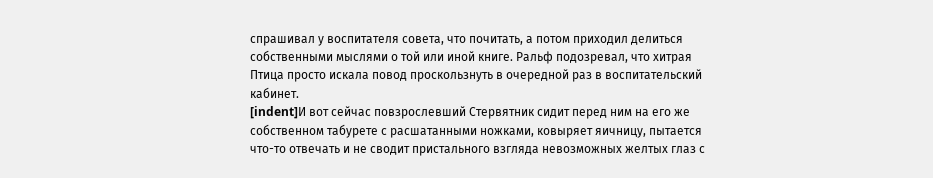спрашивал у воспитателя совета, что почитать, а потом приходил делиться собственными мыслями о той или иной книге. Ральф подозревал, что хитрая Птица просто искала повод проскользнуть в очередной раз в воспитательский кабинет.
[indent]И вот сейчас повзрослевший Стервятник сидит перед ним на его же собственном табурете с расшатанными ножками, ковыряет яичницу, пытается что-то отвечать и не сводит пристального взгляда невозможных желтых глаз с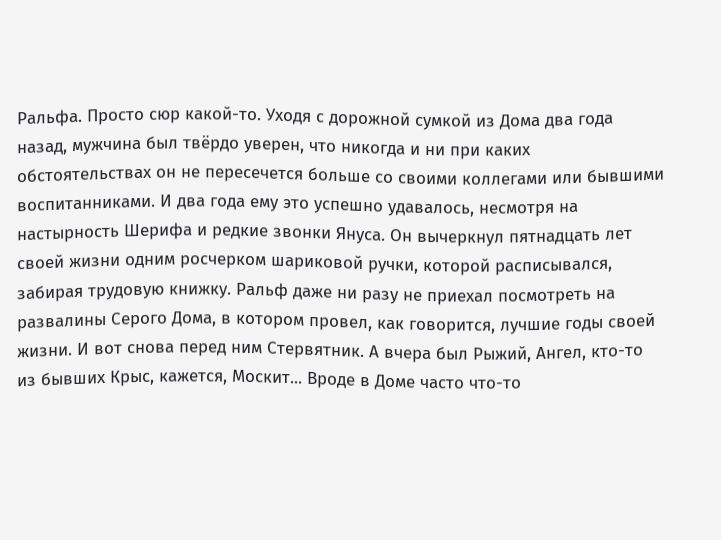Ральфа. Просто сюр какой-то. Уходя с дорожной сумкой из Дома два года назад, мужчина был твёрдо уверен, что никогда и ни при каких обстоятельствах он не пересечется больше со своими коллегами или бывшими воспитанниками. И два года ему это успешно удавалось, несмотря на настырность Шерифа и редкие звонки Януса. Он вычеркнул пятнадцать лет своей жизни одним росчерком шариковой ручки, которой расписывался, забирая трудовую книжку. Ральф даже ни разу не приехал посмотреть на развалины Серого Дома, в котором провел, как говорится, лучшие годы своей жизни. И вот снова перед ним Стервятник. А вчера был Рыжий, Ангел, кто-то из бывших Крыс, кажется, Москит... Вроде в Доме часто что-то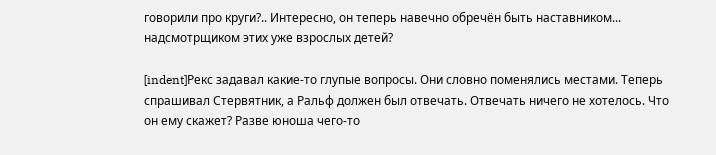говорили про круги?.. Интересно, он теперь навечно обречён быть наставником... надсмотрщиком этих уже взрослых детей?

[indent]Рекс задавал какие-то глупые вопросы. Они словно поменялись местами. Теперь спрашивал Стервятник, а Ральф должен был отвечать. Отвечать ничего не хотелось. Что он ему скажет? Разве юноша чего-то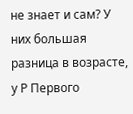не знает и сам? У них большая разница в возрасте, у Р Первого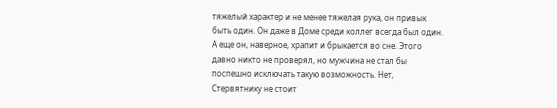тяжелый характер и не менее тяжелая рука, он привык быть один. Он даже в Доме среди коллег всегда был один. А еще он, наверное, храпит и брыкается во сне. Этого давно никто не проверял, но мужчина не стал бы поспешно исключать такую возможность. Нет, Стервятнику не стоит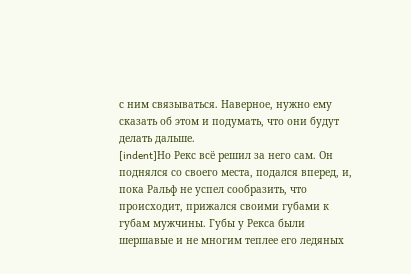с ним связываться. Наверное, нужно ему сказать об этом и подумать, что они будут делать дальше.
[indent]Но Рекс всё решил за него сам. Он поднялся со своего места, подался вперед, и, пока Ральф не успел сообразить, что происходит, прижался своими губами к губам мужчины. Губы у Рекса были шершавые и не многим теплее его ледяных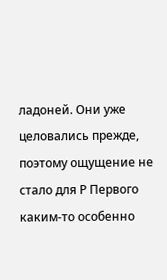ладоней. Они уже целовались прежде, поэтому ощущение не стало для Р Первого каким-то особенно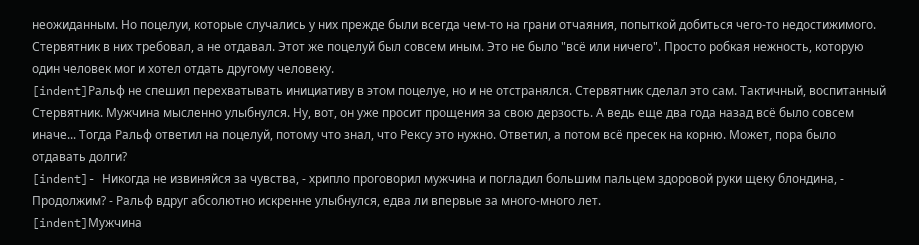неожиданным. Но поцелуи, которые случались у них прежде были всегда чем-то на грани отчаяния, попыткой добиться чего-то недостижимого. Стервятник в них требовал, а не отдавал. Этот же поцелуй был совсем иным. Это не было "всё или ничего". Просто робкая нежность, которую один человек мог и хотел отдать другому человеку.
[indent]Ральф не спешил перехватывать инициативу в этом поцелуе, но и не отстранялся. Стервятник сделал это сам. Тактичный, воспитанный Стервятник. Мужчина мысленно улыбнулся. Ну, вот, он уже просит прощения за свою дерзость. А ведь еще два года назад всё было совсем иначе... Тогда Ральф ответил на поцелуй, потому что знал, что Рексу это нужно. Ответил, а потом всё пресек на корню. Может, пора было отдавать долги?
[indent]- Никогда не извиняйся за чувства, - хрипло проговорил мужчина и погладил большим пальцем здоровой руки щеку блондина, - Продолжим? - Ральф вдруг абсолютно искренне улыбнулся, едва ли впервые за много-много лет.
[indent]Мужчина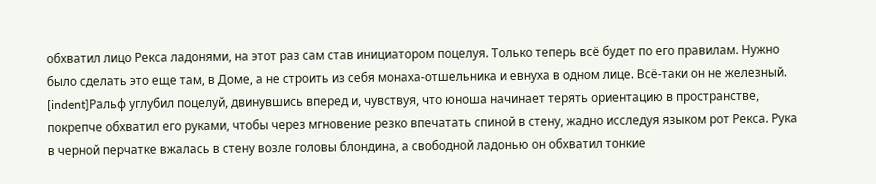обхватил лицо Рекса ладонями, на этот раз сам став инициатором поцелуя. Только теперь всё будет по его правилам. Нужно было сделать это еще там, в Доме, а не строить из себя монаха-отшельника и евнуха в одном лице. Всё-таки он не железный.
[indent]Ральф углубил поцелуй, двинувшись вперед и, чувствуя, что юноша начинает терять ориентацию в пространстве, покрепче обхватил его руками, чтобы через мгновение резко впечатать спиной в стену, жадно исследуя языком рот Рекса. Рука в черной перчатке вжалась в стену возле головы блондина, а свободной ладонью он обхватил тонкие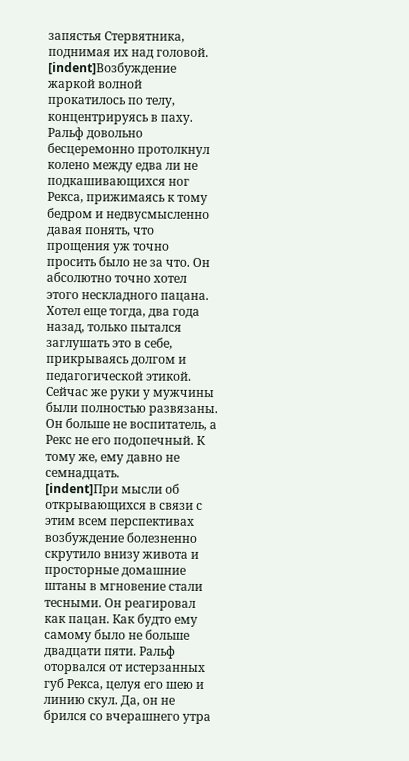запястья Стервятника, поднимая их над головой.
[indent]Возбуждение жаркой волной прокатилось по телу, концентрируясь в паху. Ральф довольно бесцеремонно протолкнул колено между едва ли не подкашивающихся ног Рекса, прижимаясь к тому бедром и недвусмысленно давая понять, что прощения уж точно просить было не за что. Он абсолютно точно хотел этого нескладного пацана. Хотел еще тогда, два года назад, только пытался заглушать это в себе, прикрываясь долгом и педагогической этикой. Сейчас же руки у мужчины были полностью развязаны. Он больше не воспитатель, а Рекс не его подопечный. К тому же, ему давно не семнадцать.
[indent]При мысли об открывающихся в связи с этим всем перспективах возбуждение болезненно скрутило внизу живота и просторные домашние штаны в мгновение стали тесными. Он реагировал как пацан. Как будто ему самому было не больше двадцати пяти. Ральф оторвался от истерзанных губ Рекса, целуя его шею и линию скул. Да, он не брился со вчерашнего утра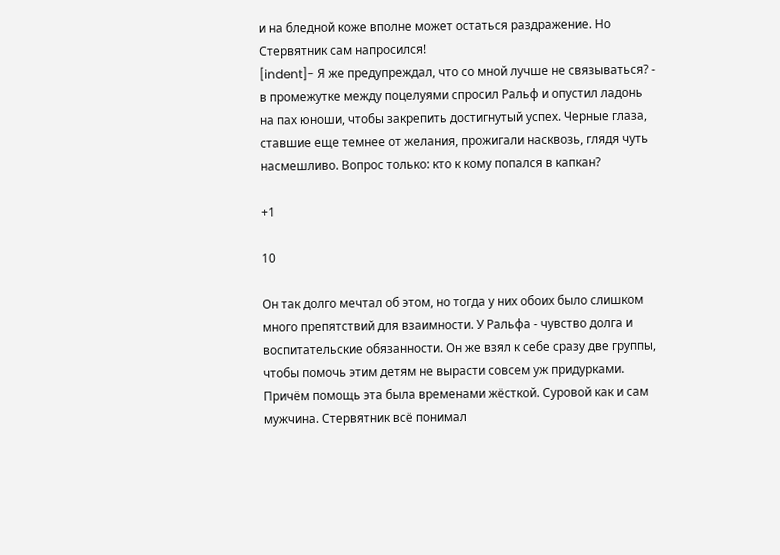и на бледной коже вполне может остаться раздражение. Но Стервятник сам напросился!
[indent]- Я же предупреждал, что со мной лучше не связываться? - в промежутке между поцелуями спросил Ральф и опустил ладонь на пах юноши, чтобы закрепить достигнутый успех. Черные глаза, ставшие еще темнее от желания, прожигали насквозь, глядя чуть насмешливо. Вопрос только: кто к кому попался в капкан?

+1

10

Он так долго мечтал об этом, но тогда у них обоих было слишком много препятствий для взаимности. У Ральфа - чувство долга и воспитательские обязанности. Он же взял к себе сразу две группы, чтобы помочь этим детям не вырасти совсем уж придурками. Причём помощь эта была временами жёсткой. Суровой как и сам мужчина. Стервятник всё понимал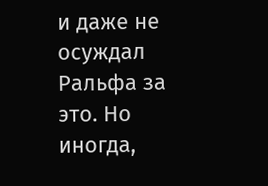и даже не осуждал Ральфа за это. Но иногда,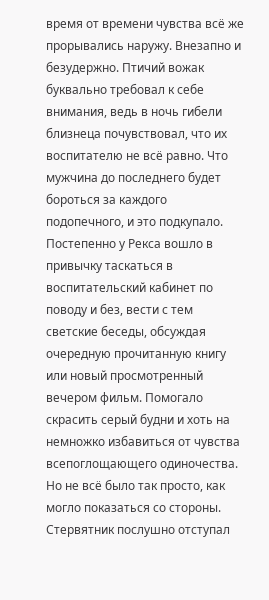время от времени чувства всё же прорывались наружу. Внезапно и безудержно. Птичий вожак буквально требовал к себе внимания, ведь в ночь гибели близнеца почувствовал, что их воспитателю не всё равно. Что мужчина до последнего будет бороться за каждого подопечного, и это подкупало. Постепенно у Рекса вошло в привычку таскаться в воспитательский кабинет по поводу и без, вести с тем светские беседы, обсуждая очередную прочитанную книгу или новый просмотренный вечером фильм. Помогало скрасить серый будни и хоть на немножко избавиться от чувства всепоглощающего одиночества. Но не всё было так просто, как могло показаться со стороны.
Стервятник послушно отступал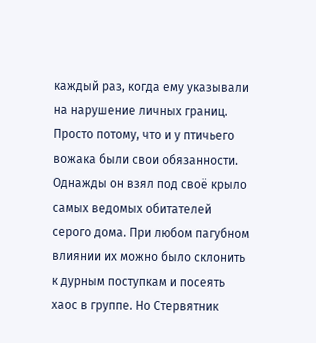каждый раз, когда ему указывали на нарушение личных границ. Просто потому, что и у птичьего вожака были свои обязанности. Однажды он взял под своё крыло самых ведомых обитателей серого дома. При любом пагубном влиянии их можно было склонить к дурным поступкам и посеять хаос в группе. Но Стервятник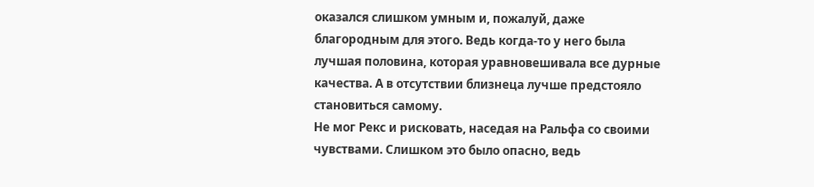оказался слишком умным и, пожалуй, даже благородным для этого. Ведь когда-то у него была лучшая половина, которая уравновешивала все дурные качества. А в отсутствии близнеца лучше предстояло становиться самому.
Не мог Рекс и рисковать, наседая на Ральфа со своими чувствами. Слишком это было опасно, ведь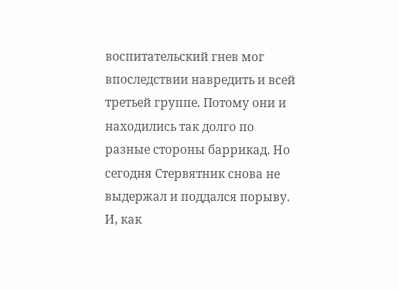воспитательский гнев мог впоследствии навредить и всей третьей группе. Потому они и находились так долго по разные стороны баррикад. Но сегодня Стервятник снова не выдержал и поддался порыву. И, как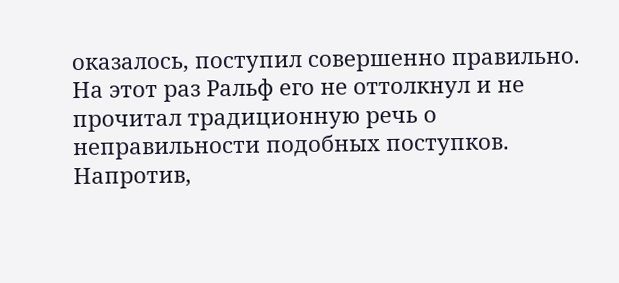оказалось, поступил совершенно правильно. На этот раз Ральф его не оттолкнул и не прочитал традиционную речь о неправильности подобных поступков. Напротив,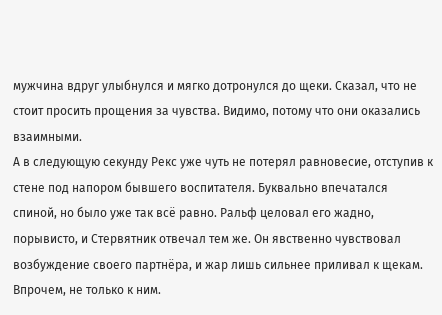мужчина вдруг улыбнулся и мягко дотронулся до щеки. Сказал, что не стоит просить прощения за чувства. Видимо, потому что они оказались взаимными.
А в следующую секунду Рекс уже чуть не потерял равновесие, отступив к стене под напором бывшего воспитателя. Буквально впечатался спиной, но было уже так всё равно. Ральф целовал его жадно, порывисто, и Стервятник отвечал тем же. Он явственно чувствовал возбуждение своего партнёра, и жар лишь сильнее приливал к щекам. Впрочем, не только к ним.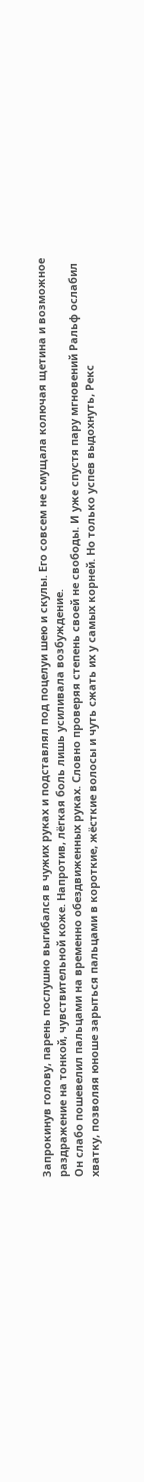Запрокинув голову, парень послушно выгибался в чужих руках и подставлял под поцелуи шею и скулы. Его совсем не смущала колючая щетина и возможное раздражение на тонкой, чувствительной коже. Напротив, лёгкая боль лишь усиливала возбуждение.
Он слабо пошевелил пальцами на временно обездвиженных руках. Словно проверяя степень своей не свободы. И уже спустя пару мгновений Ральф ослабил хватку, позволяя юноше зарыться пальцами в короткие, жёсткие волосы и чуть сжать их у самых корней. Но только успев выдохнуть, Рекс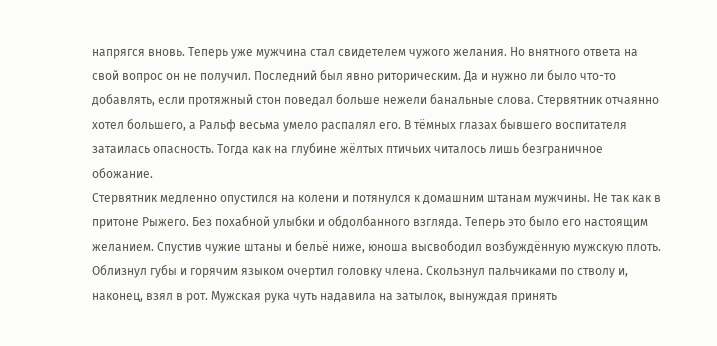напрягся вновь. Теперь уже мужчина стал свидетелем чужого желания. Но внятного ответа на свой вопрос он не получил. Последний был явно риторическим. Да и нужно ли было что-то добавлять, если протяжный стон поведал больше нежели банальные слова. Стервятник отчаянно хотел большего, а Ральф весьма умело распалял его. В тёмных глазах бывшего воспитателя затаилась опасность. Тогда как на глубине жёлтых птичьих читалось лишь безграничное обожание.
Стервятник медленно опустился на колени и потянулся к домашним штанам мужчины. Не так как в притоне Рыжего. Без похабной улыбки и обдолбанного взгляда. Теперь это было его настоящим желанием. Спустив чужие штаны и бельё ниже, юноша высвободил возбуждённую мужскую плоть. Облизнул губы и горячим языком очертил головку члена. Скользнул пальчиками по стволу и, наконец, взял в рот. Мужская рука чуть надавила на затылок, вынуждая принять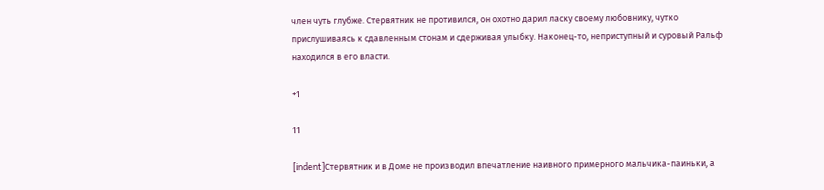член чуть глубже. Стервятник не противился, он охотно дарил ласку своему любовнику, чутко прислушиваясь к сдавленным стонам и сдерживая улыбку. Наконец-то, неприступный и суровый Ральф находился в его власти.

+1

11

[indent]Стервятник и в Доме не производил впечатление наивного примерного мальчика-паиньки, а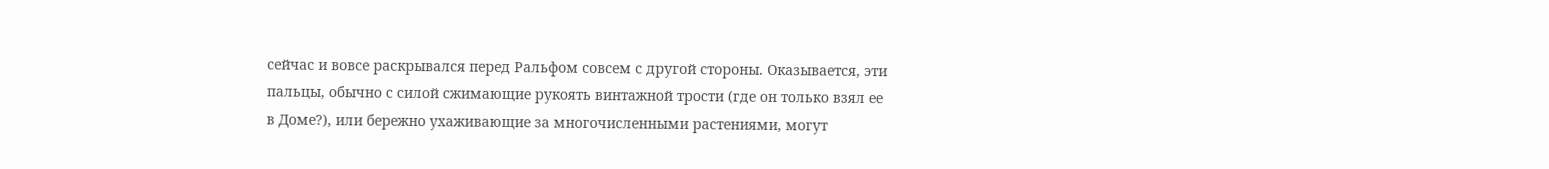сейчас и вовсе раскрывался перед Ральфом совсем с другой стороны. Оказывается, эти пальцы, обычно с силой сжимающие рукоять винтажной трости (где он только взял ее в Доме?), или бережно ухаживающие за многочисленными растениями, могут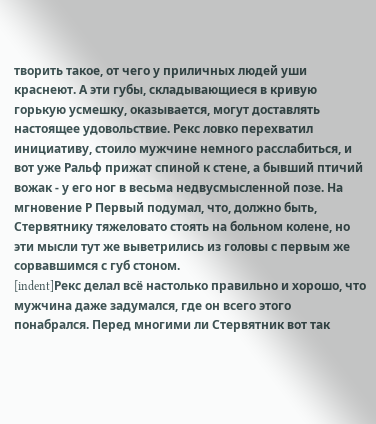творить такое, от чего у приличных людей уши краснеют. А эти губы, складывающиеся в кривую горькую усмешку, оказывается, могут доставлять настоящее удовольствие. Рекс ловко перехватил инициативу, стоило мужчине немного расслабиться, и вот уже Ральф прижат спиной к стене, а бывший птичий вожак - у его ног в весьма недвусмысленной позе. На мгновение Р Первый подумал, что, должно быть, Стервятнику тяжеловато стоять на больном колене, но эти мысли тут же выветрились из головы с первым же сорвавшимся с губ стоном.
[indent]Рекс делал всё настолько правильно и хорошо, что мужчина даже задумался, где он всего этого понабрался. Перед многими ли Стервятник вот так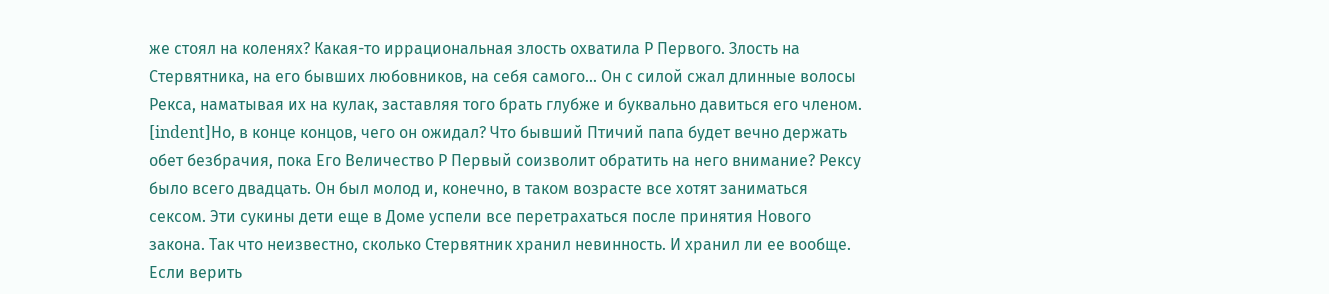же стоял на коленях? Какая-то иррациональная злость охватила Р Первого. Злость на Стервятника, на его бывших любовников, на себя самого... Он с силой сжал длинные волосы Рекса, наматывая их на кулак, заставляя того брать глубже и буквально давиться его членом.
[indent]Но, в конце концов, чего он ожидал? Что бывший Птичий папа будет вечно держать обет безбрачия, пока Его Величество Р Первый соизволит обратить на него внимание? Рексу было всего двадцать. Он был молод и, конечно, в таком возрасте все хотят заниматься сексом. Эти сукины дети еще в Доме успели все перетрахаться после принятия Нового закона. Так что неизвестно, сколько Стервятник хранил невинность. И хранил ли ее вообще. Если верить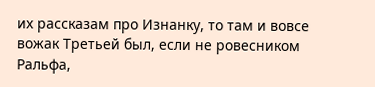их рассказам про Изнанку, то там и вовсе вожак Третьей был, если не ровесником Ральфа,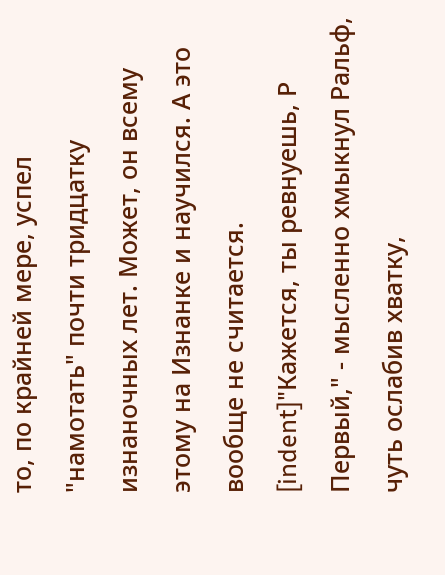то, по крайней мере, успел "намотать" почти тридцатку изнаночных лет. Может, он всему этому на Изнанке и научился. А это вообще не считается.
[indent]"Кажется, ты ревнуешь, Р Первый," - мысленно хмыкнул Ральф, чуть ослабив хватку,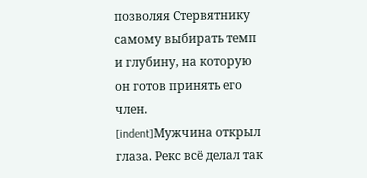позволяя Стервятнику самому выбирать темп и глубину, на которую он готов принять его член.
[indent]Мужчина открыл глаза. Рекс всё делал так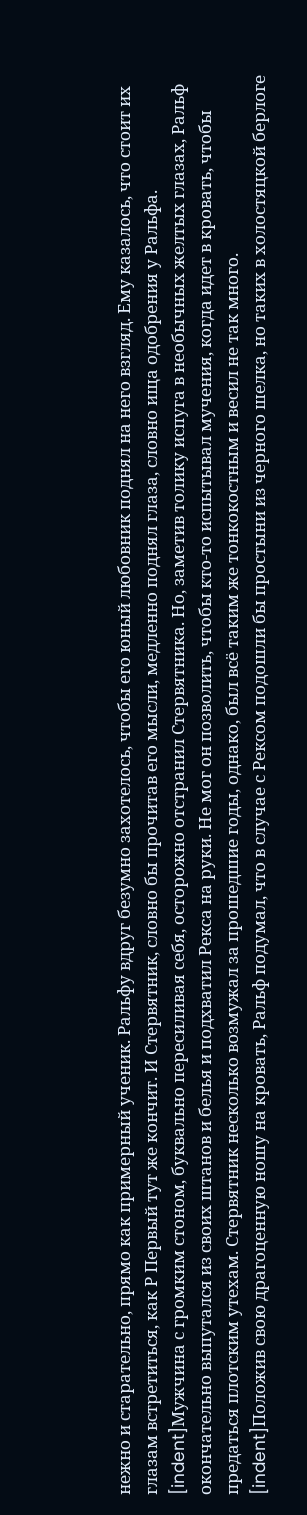нежно и старательно, прямо как примерный ученик. Ральфу вдруг безумно захотелось, чтобы его юный любовник поднял на него взгляд. Ему казалось, что стоит их глазам встретиться, как Р Первый тут же кончит. И Стервятник, словно бы прочитав его мысли, медленно поднял глаза, словно ища одобрения у Ральфа.
[indent]Мужчина с громким стоном, буквально пересиливая себя, осторожно отстранил Стервятника. Но, заметив толику испуга в необычных желтых глазах, Ральф окончательно выпутался из своих штанов и белья и подхватил Рекса на руки. Не мог он позволить, чтобы кто-то испытывал мучения, когда идет в кровать, чтобы предаться плотским утехам. Стервятник несколько возмужал за прошедшие годы, однако, был всё таким же тонкокостным и весил не так много.
[indent]Положив свою драгоценную ношу на кровать, Ральф подумал, что в случае с Рексом подошли бы простыни из черного шелка, но таких в холостяцкой берлоге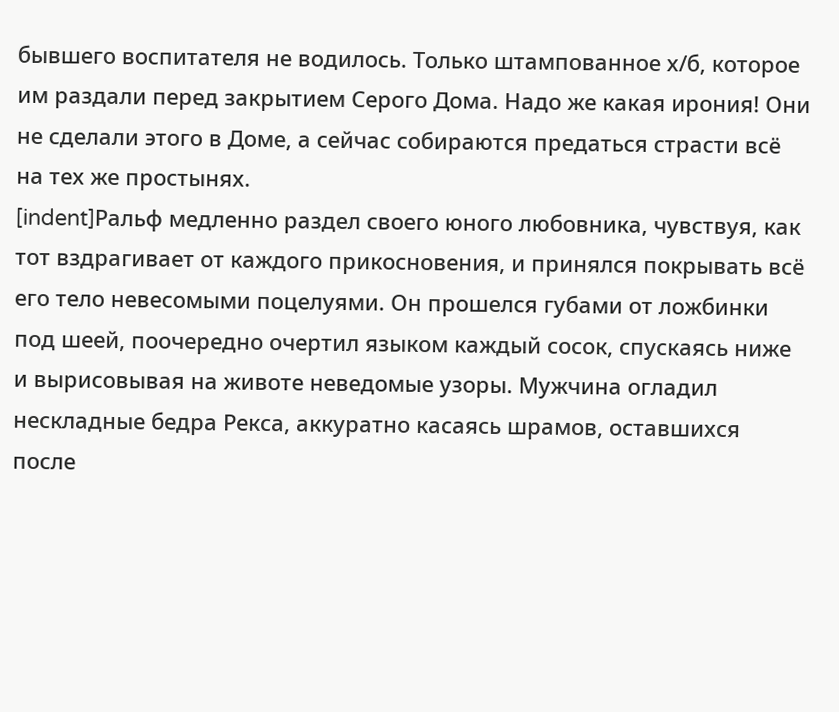бывшего воспитателя не водилось. Только штампованное х/б, которое им раздали перед закрытием Серого Дома. Надо же какая ирония! Они не сделали этого в Доме, а сейчас собираются предаться страсти всё на тех же простынях.
[indent]Ральф медленно раздел своего юного любовника, чувствуя, как тот вздрагивает от каждого прикосновения, и принялся покрывать всё его тело невесомыми поцелуями. Он прошелся губами от ложбинки под шеей, поочередно очертил языком каждый сосок, спускаясь ниже и вырисовывая на животе неведомые узоры. Мужчина огладил нескладные бедра Рекса, аккуратно касаясь шрамов, оставшихся после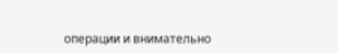операции и внимательно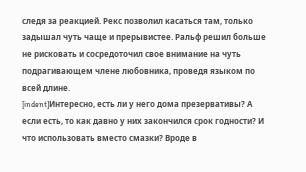следя за реакцией. Рекс позволил касаться там, только задышал чуть чаще и прерывистее. Ральф решил больше не рисковать и сосредоточил свое внимание на чуть подрагивающем члене любовника, проведя языком по всей длине.
[indent]Интересно, есть ли у него дома презервативы? А если есть, то как давно у них закончился срок годности? И что использовать вместо смазки? Вроде в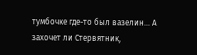тумбочке где-то был вазелин... А захочет ли Стервятник,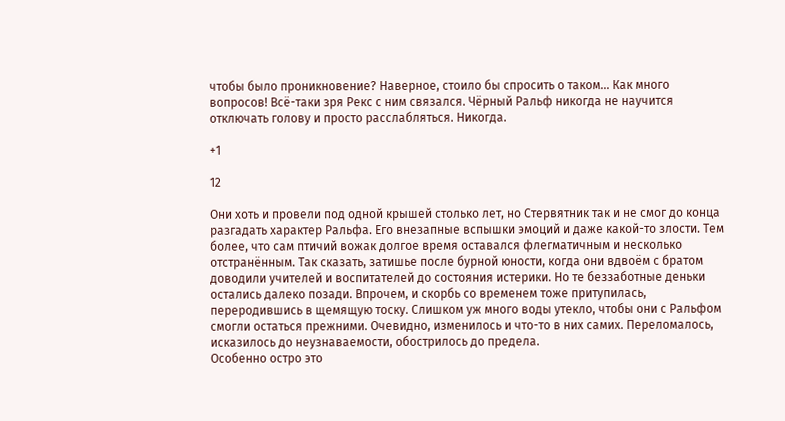чтобы было проникновение? Наверное, стоило бы спросить о таком... Как много вопросов! Всё-таки зря Рекс с ним связался. Чёрный Ральф никогда не научится отключать голову и просто расслабляться. Никогда.

+1

12

Они хоть и провели под одной крышей столько лет, но Стервятник так и не смог до конца разгадать характер Ральфа. Его внезапные вспышки эмоций и даже какой-то злости. Тем более, что сам птичий вожак долгое время оставался флегматичным и несколько отстранённым. Так сказать, затишье после бурной юности, когда они вдвоём с братом доводили учителей и воспитателей до состояния истерики. Но те беззаботные деньки остались далеко позади. Впрочем, и скорбь со временем тоже притупилась, переродившись в щемящую тоску. Слишком уж много воды утекло, чтобы они с Ральфом смогли остаться прежними. Очевидно, изменилось и что-то в них самих. Переломалось, исказилось до неузнаваемости, обострилось до предела.
Особенно остро это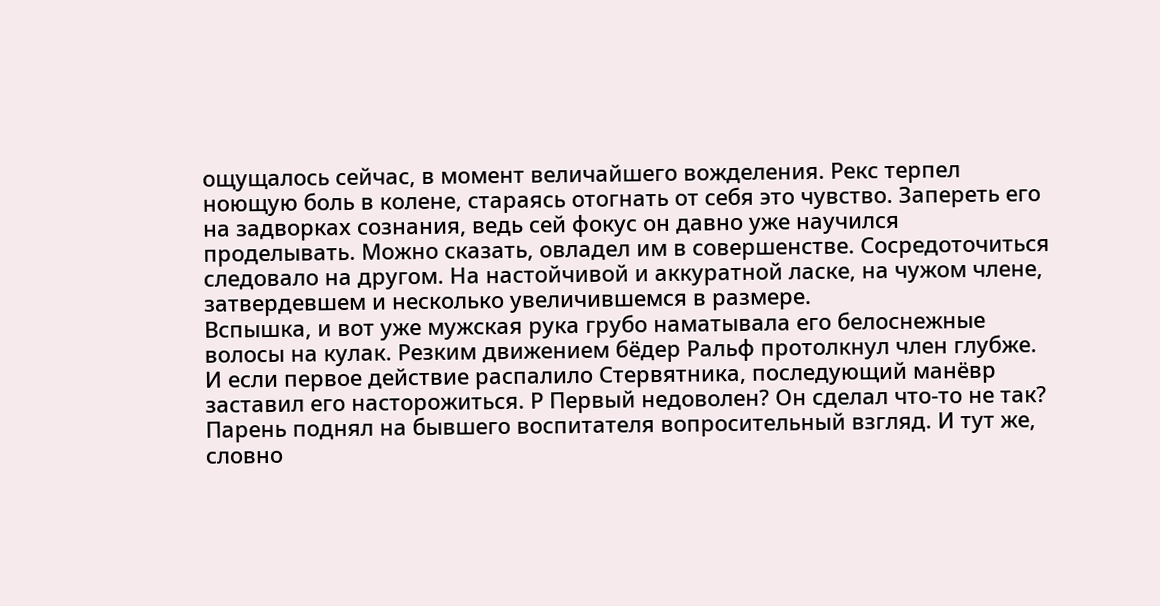ощущалось сейчас, в момент величайшего вожделения. Рекс терпел ноющую боль в колене, стараясь отогнать от себя это чувство. Запереть его на задворках сознания, ведь сей фокус он давно уже научился проделывать. Можно сказать, овладел им в совершенстве. Сосредоточиться следовало на другом. На настойчивой и аккуратной ласке, на чужом члене, затвердевшем и несколько увеличившемся в размере.
Вспышка, и вот уже мужская рука грубо наматывала его белоснежные волосы на кулак. Резким движением бёдер Ральф протолкнул член глубже. И если первое действие распалило Стервятника, последующий манёвр заставил его насторожиться. Р Первый недоволен? Он сделал что-то не так? Парень поднял на бывшего воспитателя вопросительный взгляд. И тут же, словно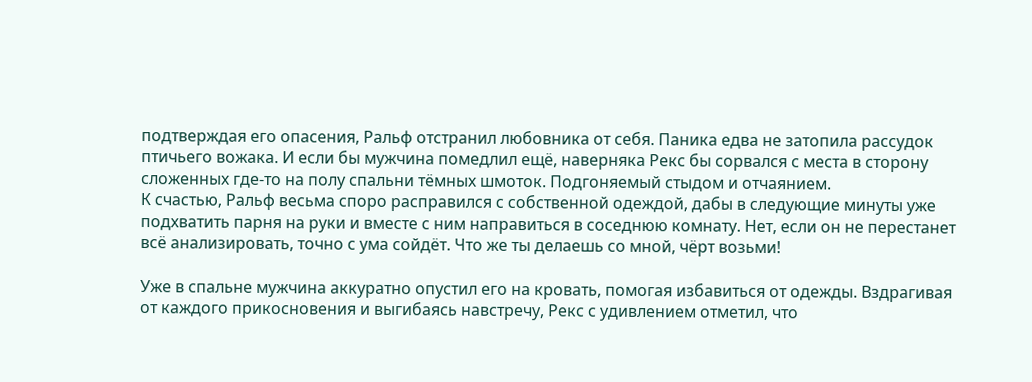подтверждая его опасения, Ральф отстранил любовника от себя. Паника едва не затопила рассудок птичьего вожака. И если бы мужчина помедлил ещё, наверняка Рекс бы сорвался с места в сторону сложенных где-то на полу спальни тёмных шмоток. Подгоняемый стыдом и отчаянием.
К счастью, Ральф весьма споро расправился с собственной одеждой, дабы в следующие минуты уже подхватить парня на руки и вместе с ним направиться в соседнюю комнату. Нет, если он не перестанет всё анализировать, точно с ума сойдёт. Что же ты делаешь со мной, чёрт возьми!

Уже в спальне мужчина аккуратно опустил его на кровать, помогая избавиться от одежды. Вздрагивая от каждого прикосновения и выгибаясь навстречу, Рекс с удивлением отметил, что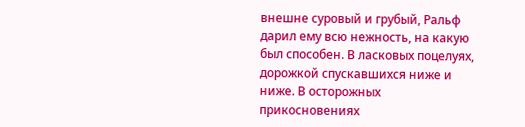внешне суровый и грубый, Ральф дарил ему всю нежность, на какую был способен. В ласковых поцелуях, дорожкой спускавшихся ниже и ниже. В осторожных прикосновениях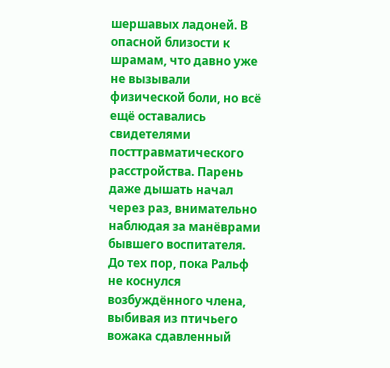шершавых ладоней. В опасной близости к шрамам, что давно уже не вызывали физической боли, но всё ещё оставались свидетелями посттравматического расстройства. Парень даже дышать начал через раз, внимательно наблюдая за манёврами бывшего воспитателя. До тех пор, пока Ральф не коснулся возбуждённого члена, выбивая из птичьего вожака сдавленный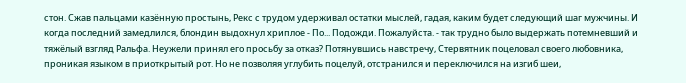стон. Сжав пальцами казённую простынь, Рекс с трудом удерживал остатки мыслей, гадая, каким будет следующий шаг мужчины. И когда последний замедлился, блондин выдохнул хриплое - По... Подожди. Пожалуйста. - так трудно было выдержать потемневший и тяжёлый взгляд Ральфа. Неужели принял его просьбу за отказ? Потянувшись навстречу, Стервятник поцеловал своего любовника, проникая языком в приоткрытый рот. Но не позволяя углубить поцелуй, отстранился и переключился на изгиб шеи,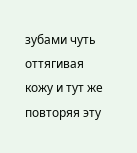зубами чуть оттягивая кожу и тут же повторяя эту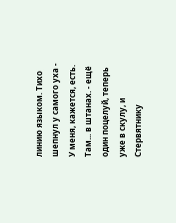линию языком. Тихо шепнул у самого уха - У меня, кажется, есть. Там... в штанах. - ещё один поцелуй, теперь уже в скулу, и Стервятнику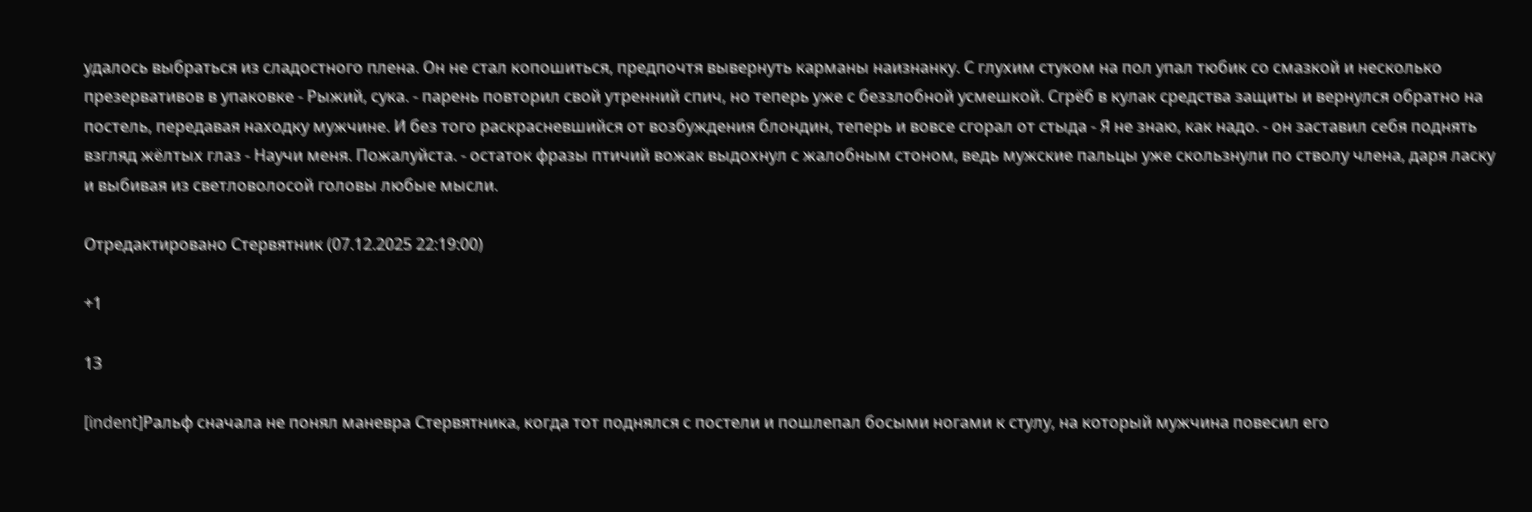удалось выбраться из сладостного плена. Он не стал копошиться, предпочтя вывернуть карманы наизнанку. С глухим стуком на пол упал тюбик со смазкой и несколько презервативов в упаковке - Рыжий, сука. - парень повторил свой утренний спич, но теперь уже с беззлобной усмешкой. Сгрёб в кулак средства защиты и вернулся обратно на постель, передавая находку мужчине. И без того раскрасневшийся от возбуждения блондин, теперь и вовсе сгорал от стыда - Я не знаю, как надо. - он заставил себя поднять взгляд жёлтых глаз - Научи меня. Пожалуйста. - остаток фразы птичий вожак выдохнул с жалобным стоном, ведь мужские пальцы уже скользнули по стволу члена, даря ласку и выбивая из светловолосой головы любые мысли.

Отредактировано Стервятник (07.12.2025 22:19:00)

+1

13

[indent]Ральф сначала не понял маневра Стервятника, когда тот поднялся с постели и пошлепал босыми ногами к стулу, на который мужчина повесил его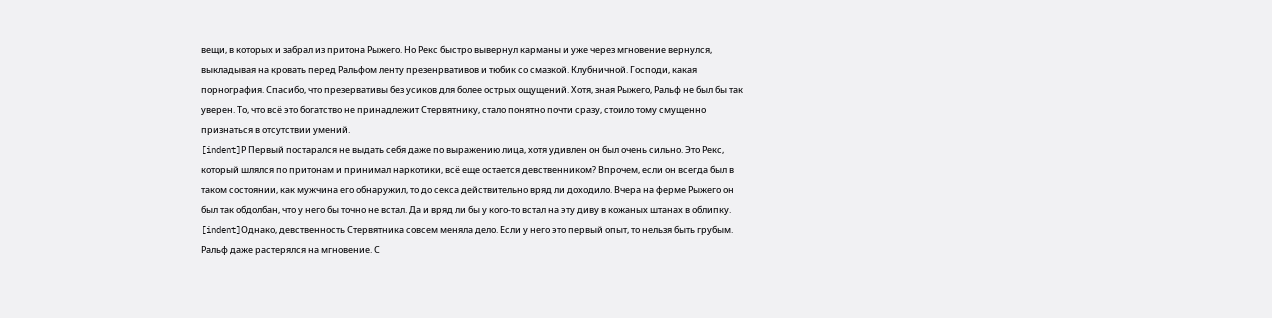вещи, в которых и забрал из притона Рыжего. Но Рекс быстро вывернул карманы и уже через мгновение вернулся, выкладывая на кровать перед Ральфом ленту презенрвативов и тюбик со смазкой. Клубничной. Господи, какая порнография. Спасибо, что презервативы без усиков для более острых ощущений. Хотя, зная Рыжего, Ральф не был бы так уверен. То, что всё это богатство не принадлежит Стервятнику, стало понятно почти сразу, стоило тому смущенно признаться в отсутствии умений.
[indent]Р Первый постарался не выдать себя даже по выражению лица, хотя удивлен он был очень сильно. Это Рекс, который шлялся по притонам и принимал наркотики, всё еще остается девственником? Впрочем, если он всегда был в таком состоянии, как мужчина его обнаружил, то до секса действительно вряд ли доходило. Вчера на ферме Рыжего он был так обдолбан, что у него бы точно не встал. Да и вряд ли бы у кого-то встал на эту диву в кожаных штанах в облипку.
[indent]Однако, девственность Стервятника совсем меняла дело. Если у него это первый опыт, то нельзя быть грубым. Ральф даже растерялся на мгновение. С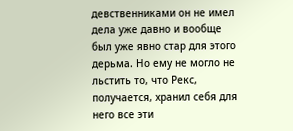девственниками он не имел дела уже давно и вообще был уже явно стар для этого дерьма. Но ему не могло не льстить то, что Рекс, получается, хранил себя для него все эти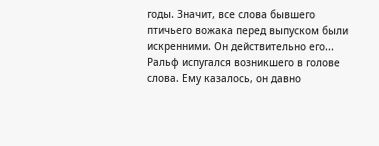годы. Значит, все слова бывшего птичьего вожака перед выпуском были искренними. Он действительно его...  Ральф испугался возникшего в голове слова. Ему казалось, он давно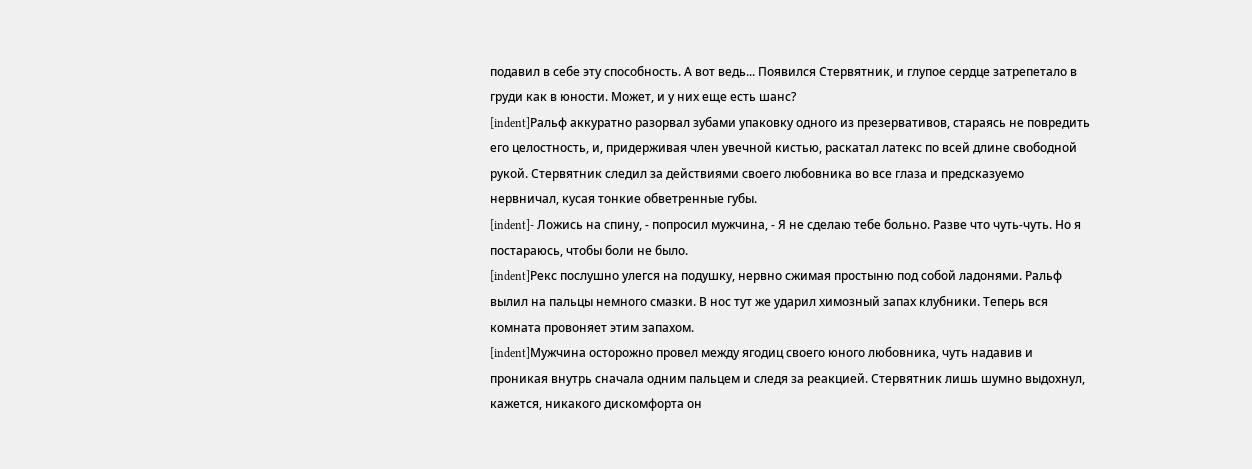подавил в себе эту способность. А вот ведь... Появился Стервятник, и глупое сердце затрепетало в груди как в юности. Может, и у них еще есть шанс?
[indent]Ральф аккуратно разорвал зубами упаковку одного из презервативов, стараясь не повредить его целостность, и, придерживая член увечной кистью, раскатал латекс по всей длине свободной рукой. Стервятник следил за действиями своего любовника во все глаза и предсказуемо нервничал, кусая тонкие обветренные губы.
[indent]- Ложись на спину, - попросил мужчина, - Я не сделаю тебе больно. Разве что чуть-чуть. Но я постараюсь, чтобы боли не было.
[indent]Рекс послушно улегся на подушку, нервно сжимая простыню под собой ладонями. Ральф вылил на пальцы немного смазки. В нос тут же ударил химозный запах клубники. Теперь вся комната провоняет этим запахом.
[indent]Мужчина осторожно провел между ягодиц своего юного любовника, чуть надавив и проникая внутрь сначала одним пальцем и следя за реакцией. Стервятник лишь шумно выдохнул, кажется, никакого дискомфорта он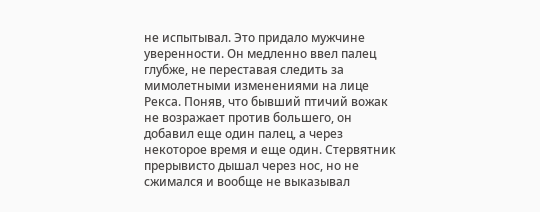не испытывал. Это придало мужчине уверенности. Он медленно ввел палец глубже, не переставая следить за мимолетными изменениями на лице Рекса. Поняв, что бывший птичий вожак не возражает против большего, он добавил еще один палец, а через некоторое время и еще один. Стервятник прерывисто дышал через нос, но не сжимался и вообще не выказывал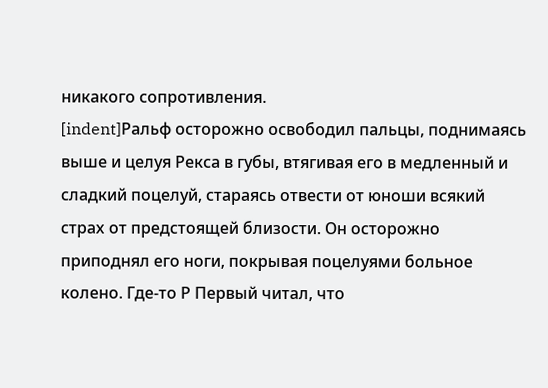никакого сопротивления.
[indent]Ральф осторожно освободил пальцы, поднимаясь выше и целуя Рекса в губы, втягивая его в медленный и сладкий поцелуй, стараясь отвести от юноши всякий страх от предстоящей близости. Он осторожно приподнял его ноги, покрывая поцелуями больное колено. Где-то Р Первый читал, что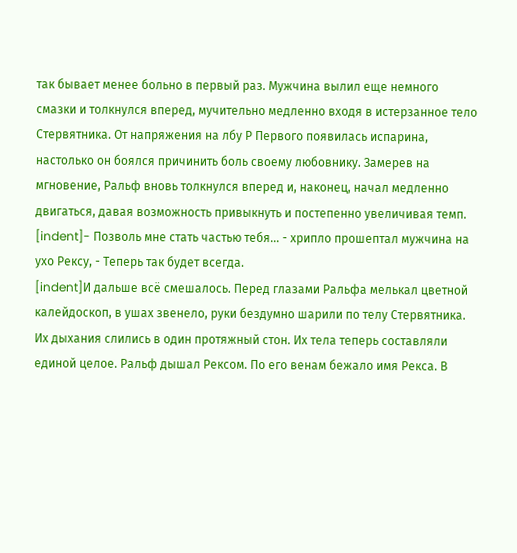так бывает менее больно в первый раз. Мужчина вылил еще немного смазки и толкнулся вперед, мучительно медленно входя в истерзанное тело Стервятника. От напряжения на лбу Р Первого появилась испарина, настолько он боялся причинить боль своему любовнику. Замерев на мгновение, Ральф вновь толкнулся вперед и, наконец, начал медленно двигаться, давая возможность привыкнуть и постепенно увеличивая темп.
[indent]- Позволь мне стать частью тебя... - хрипло прошептал мужчина на ухо Рексу, - Теперь так будет всегда.
[indent]И дальше всё смешалось. Перед глазами Ральфа мелькал цветной калейдоскоп, в ушах звенело, руки бездумно шарили по телу Стервятника. Их дыхания слились в один протяжный стон. Их тела теперь составляли единой целое. Ральф дышал Рексом. По его венам бежало имя Рекса. В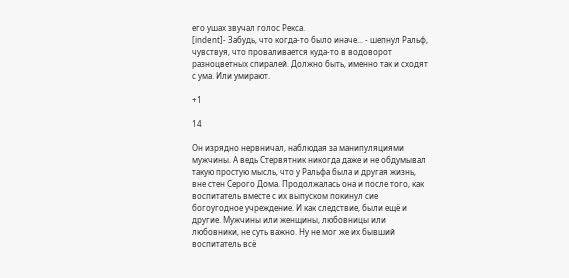его ушах звучал голос Рекса.
[indent]- Забудь, что когда-то было иначе... - шепнул Ральф, чувствуя, что проваливается куда-то в водоворот разноцветных спиралей. Должно быть, именно так и сходят с ума. Или умирают.

+1

14

Он изрядно нервничал, наблюдая за манипуляциями мужчины. А ведь Стервятник никогда даже и не обдумывал такую простую мысль, что у Ральфа была и другая жизнь, вне стен Серого Дома. Продолжалась она и после того, как воспитатель вместе с их выпуском покинул сие богоугодное учреждение. И как следствие, были ещё и другие. Мужчины или женщины, любовницы или любовники, не суть важно. Ну не мог же их бывший воспитатель всё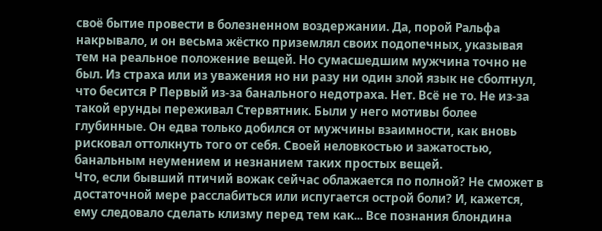своё бытие провести в болезненном воздержании. Да, порой Ральфа накрывало, и он весьма жёстко приземлял своих подопечных, указывая тем на реальное положение вещей. Но сумасшедшим мужчина точно не был. Из страха или из уважения но ни разу ни один злой язык не сболтнул, что бесится Р Первый из-за банального недотраха. Нет. Всё не то. Не из-за такой ерунды переживал Стервятник. Были у него мотивы более глубинные. Он едва только добился от мужчины взаимности, как вновь рисковал оттолкнуть того от себя. Своей неловкостью и зажатостью, банальным неумением и незнанием таких простых вещей.
Что, если бывший птичий вожак сейчас облажается по полной? Не сможет в достаточной мере расслабиться или испугается острой боли? И, кажется, ему следовало сделать клизму перед тем как... Все познания блондина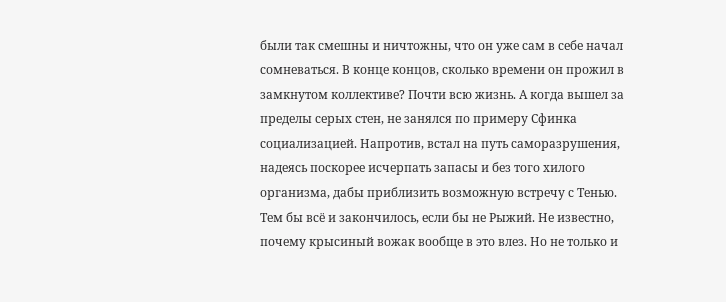были так смешны и ничтожны, что он уже сам в себе начал сомневаться. В конце концов, сколько времени он прожил в замкнутом коллективе? Почти всю жизнь. А когда вышел за пределы серых стен, не занялся по примеру Сфинка социализацией. Напротив, встал на путь саморазрушения, надеясь поскорее исчерпать запасы и без того хилого организма, дабы приблизить возможную встречу с Тенью. Тем бы всё и закончилось, если бы не Рыжий. Не известно, почему крысиный вожак вообще в это влез. Но не только и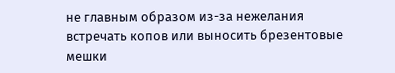не главным образом из-за нежелания встречать копов или выносить брезентовые мешки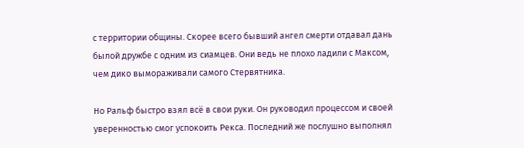с территории общины. Скорее всего бывший ангел смерти отдавал дань былой дружбе с одним из сиамцев. Они ведь не плохо ладили с Максом, чем дико вымораживали самого Стервятника.

Но Ральф быстро взял всё в свои руки. Он руководил процессом и своей уверенностью смог успокоить Рекса. Последний же послушно выполнял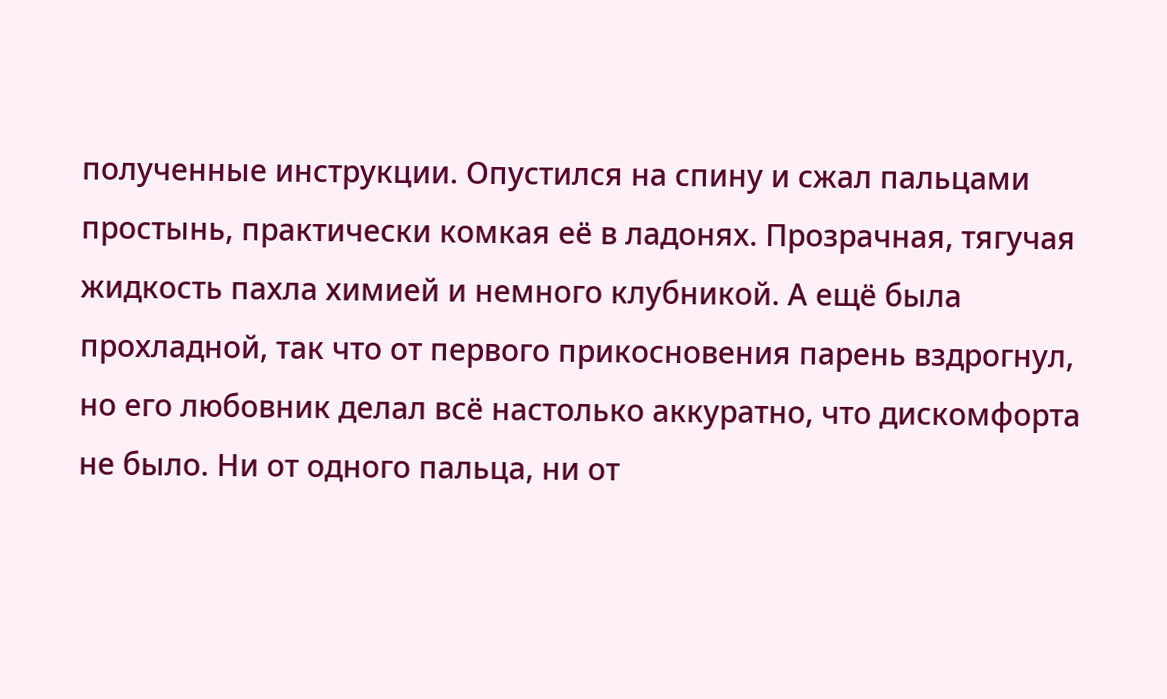полученные инструкции. Опустился на спину и сжал пальцами простынь, практически комкая её в ладонях. Прозрачная, тягучая жидкость пахла химией и немного клубникой. А ещё была прохладной, так что от первого прикосновения парень вздрогнул, но его любовник делал всё настолько аккуратно, что дискомфорта не было. Ни от одного пальца, ни от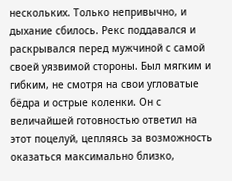нескольких. Только непривычно, и дыхание сбилось. Рекс поддавался и раскрывался перед мужчиной с самой своей уязвимой стороны. Был мягким и гибким, не смотря на свои угловатые бёдра и острые коленки. Он с величайшей готовностью ответил на этот поцелуй, цепляясь за возможность оказаться максимально близко,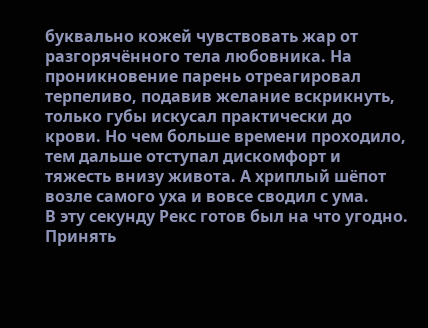буквально кожей чувствовать жар от разгорячённого тела любовника. На проникновение парень отреагировал терпеливо, подавив желание вскрикнуть, только губы искусал практически до крови. Но чем больше времени проходило, тем дальше отступал дискомфорт и тяжесть внизу живота. А хриплый шёпот возле самого уха и вовсе сводил с ума.
В эту секунду Рекс готов был на что угодно. Принять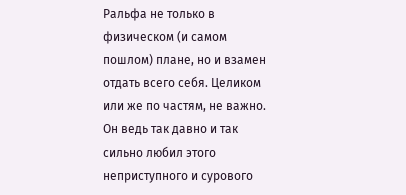Ральфа не только в физическом (и самом пошлом) плане, но и взамен отдать всего себя. Целиком или же по частям, не важно. Он ведь так давно и так сильно любил этого неприступного и сурового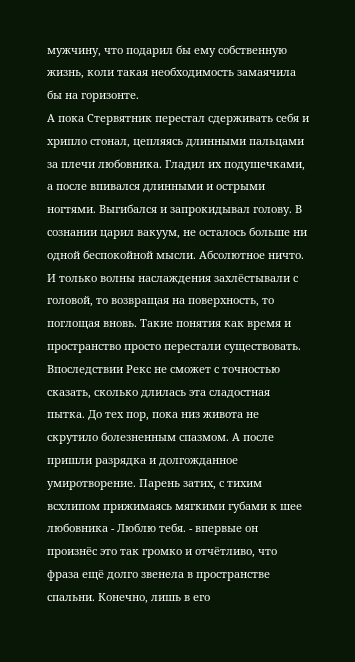мужчину, что подарил бы ему собственную жизнь, коли такая необходимость замаячила бы на горизонте.
А пока Стервятник перестал сдерживать себя и хрипло стонал, цепляясь длинными пальцами за плечи любовника. Гладил их подушечками, а после впивался длинными и острыми ногтями. Выгибался и запрокидывал голову. В сознании царил вакуум, не осталось больше ни одной беспокойной мысли. Абсолютное ничто. И только волны наслаждения захлёстывали с головой, то возвращая на поверхность, то поглощая вновь. Такие понятия как время и пространство просто перестали существовать. Впоследствии Рекс не сможет с точностью сказать, сколько длилась эта сладостная пытка. До тех пор, пока низ живота не скрутило болезненным спазмом. А после пришли разрядка и долгожданное умиротворение. Парень затих, с тихим всхлипом прижимаясь мягкими губами к шее любовника - Люблю тебя. - впервые он произнёс это так громко и отчётливо, что фраза ещё долго звенела в пространстве спальни. Конечно, лишь в его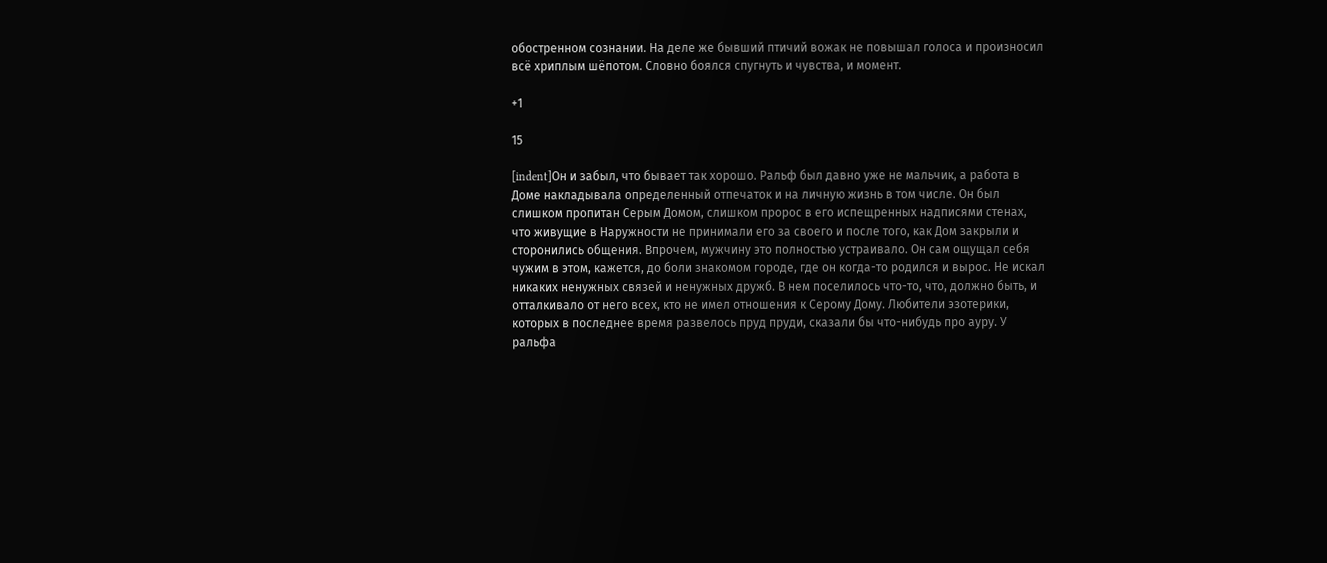обостренном сознании. На деле же бывший птичий вожак не повышал голоса и произносил всё хриплым шёпотом. Словно боялся спугнуть и чувства, и момент.

+1

15

[indent]Он и забыл, что бывает так хорошо. Ральф был давно уже не мальчик, а работа в Доме накладывала определенный отпечаток и на личную жизнь в том числе. Он был слишком пропитан Серым Домом, слишком пророс в его испещренных надписями стенах, что живущие в Наружности не принимали его за своего и после того, как Дом закрыли и сторонились общения. Впрочем, мужчину это полностью устраивало. Он сам ощущал себя чужим в этом, кажется, до боли знакомом городе, где он когда-то родился и вырос. Не искал никаких ненужных связей и ненужных дружб. В нем поселилось что-то, что, должно быть, и отталкивало от него всех, кто не имел отношения к Серому Дому. Любители эзотерики, которых в последнее время развелось пруд пруди, сказали бы что-нибудь про ауру. У ральфа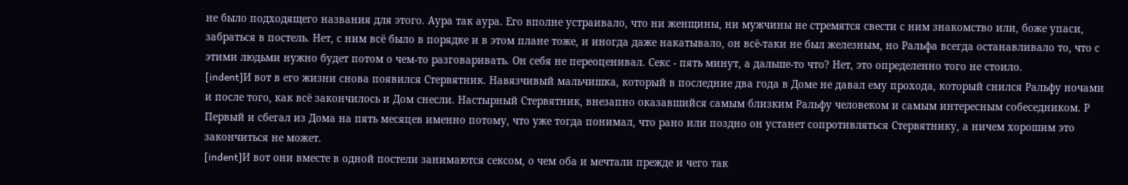не было подходящего названия для этого. Аура так аура. Его вполне устраивало, что ни женщины, ни мужчины не стремятся свести с ним знакомство или, боже упаси, забраться в постель. Нет, с ним всё было в порядке и в этом плане тоже, и иногда даже накатывало, он всё-таки не был железным, но Ральфа всегда останавливало то, что с этими людьми нужно будет потом о чем-то разговаривать. Он себя не переоценивал. Секс - пять минут, а дальше-то что? Нет, это определенно того не стоило.
[indent]И вот в его жизни снова появился Стервятник. Навязчивый мальчишка, который в последние два года в Доме не давал ему прохода, который снился Ральфу ночами и после того, как всё закончилось и Дом снесли. Настырный Стервятник, внезапно оказавшийся самым близким Ральфу человеком и самым интересным собеседником. Р Первый и сбегал из Дома на пять месяцев именно потому, что уже тогда понимал, что рано или поздно он устанет сопротивляться Стервятнику, а ничем хорошим это закончиться не может.
[indent]И вот они вместе в одной постели занимаются сексом, о чем оба и мечтали прежде и чего так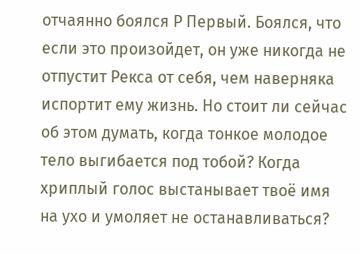отчаянно боялся Р Первый. Боялся, что если это произойдет, он уже никогда не отпустит Рекса от себя, чем наверняка испортит ему жизнь. Но стоит ли сейчас об этом думать, когда тонкое молодое тело выгибается под тобой? Когда хриплый голос выстанывает твоё имя на ухо и умоляет не останавливаться?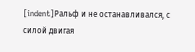[indent]Ральф и не останавливался, с силой двигая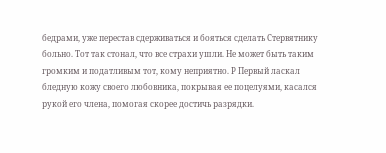бедрами, уже перестав сдерживаться и бояться сделать Стервятнику больно. Тот так стонал, что все страхи ушли. Не может быть таким громким и податливым тот, кому неприятно. Р Первый ласкал бледную кожу своего любовника, покрывая ее поцелуями, касался рукой его члена, помогая скорее достичь разрядки.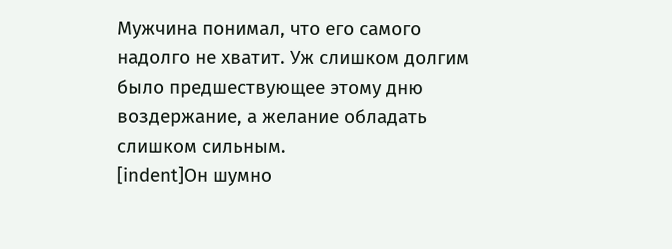Мужчина понимал, что его самого надолго не хватит. Уж слишком долгим было предшествующее этому дню воздержание, а желание обладать слишком сильным.
[indent]Он шумно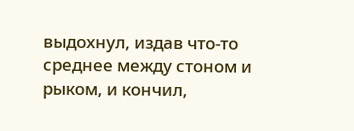выдохнул, издав что-то среднее между стоном и рыком, и кончил,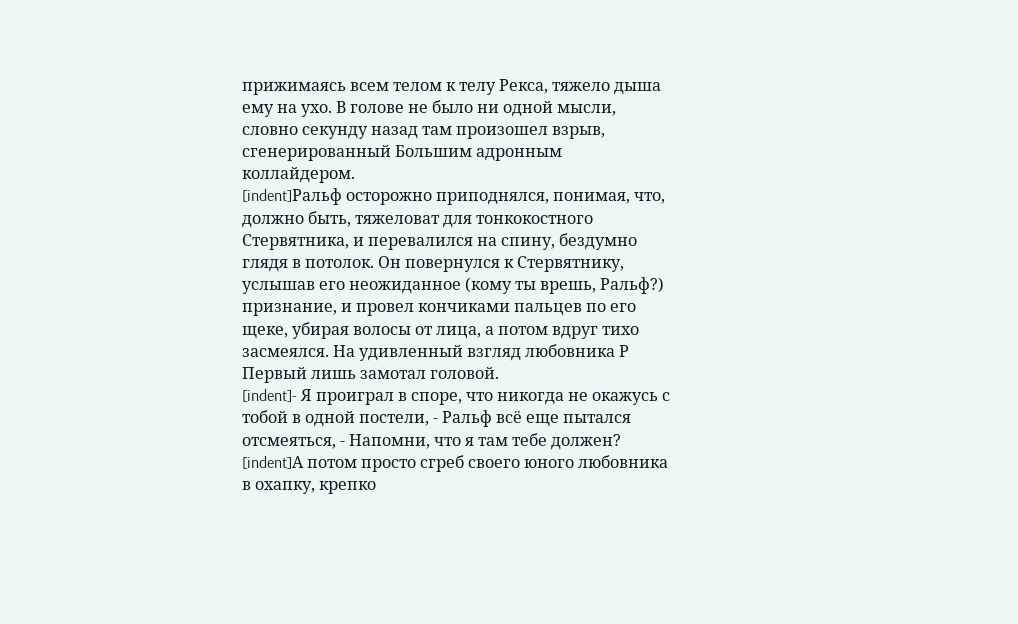прижимаясь всем телом к телу Рекса, тяжело дыша ему на ухо. В голове не было ни одной мысли, словно секунду назад там произошел взрыв, сгенерированный Большим адронным коллайдером.
[indent]Ральф осторожно приподнялся, понимая, что, должно быть, тяжеловат для тонкокостного Стервятника, и перевалился на спину, бездумно глядя в потолок. Он повернулся к Стервятнику, услышав его неожиданное (кому ты врешь, Ральф?) признание, и провел кончиками пальцев по его щеке, убирая волосы от лица, а потом вдруг тихо засмеялся. На удивленный взгляд любовника Р Первый лишь замотал головой.
[indent]- Я проиграл в споре, что никогда не окажусь с тобой в одной постели, - Ральф всё еще пытался отсмеяться, - Напомни, что я там тебе должен?
[indent]А потом просто сгреб своего юного любовника в охапку, крепко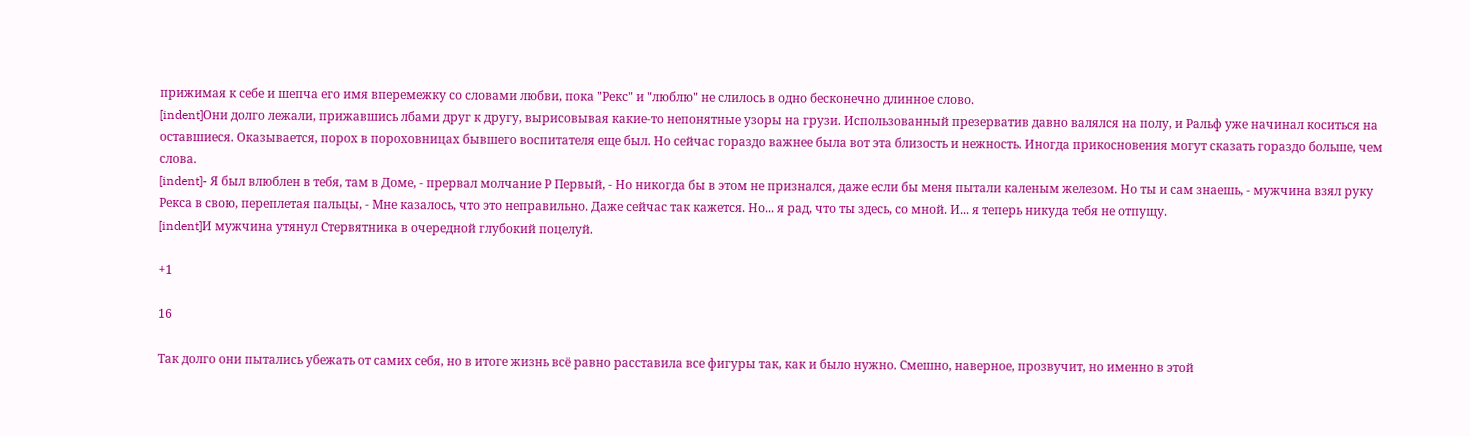прижимая к себе и шепча его имя вперемежку со словами любви, пока "Рекс" и "люблю" не слилось в одно бесконечно длинное слово.
[indent]Они долго лежали, прижавшись лбами друг к другу, вырисовывая какие-то непонятные узоры на грузи. Использованный презерватив давно валялся на полу, и Ральф уже начинал коситься на оставшиеся. Оказывается, порох в пороховницах бывшего воспитателя еще был. Но сейчас гораздо важнее была вот эта близость и нежность. Иногда прикосновения могут сказать гораздо больше, чем слова.
[indent]- Я был влюблен в тебя, там в Доме, - прервал молчание Р Первый, - Но никогда бы в этом не признался, даже если бы меня пытали каленым железом. Но ты и сам знаешь, - мужчина взял руку Рекса в свою, переплетая пальцы, - Мне казалось, что это неправильно. Даже сейчас так кажется. Но... я рад, что ты здесь, со мной. И... я теперь никуда тебя не отпущу.
[indent]И мужчина утянул Стервятника в очередной глубокий поцелуй.

+1

16

Так долго они пытались убежать от самих себя, но в итоге жизнь всё равно расставила все фигуры так, как и было нужно. Смешно, наверное, прозвучит, но именно в этой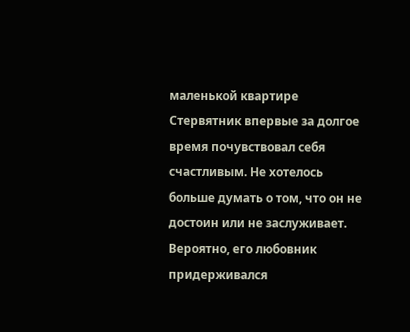маленькой квартире Стервятник впервые за долгое время почувствовал себя счастливым. Не хотелось больше думать о том, что он не достоин или не заслуживает. Вероятно, его любовник придерживался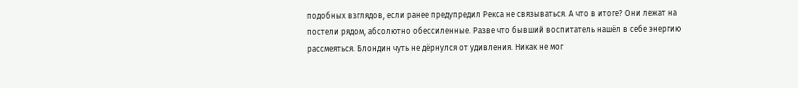подобных взглядов, если ранее предупредил Рекса не связываться. А что в итоге? Они лежат на постели рядом, абсолютно обессиленные. Разве что бывший воспитатель нашёл в себе энергию рассмеяться. Блондин чуть не дёрнулся от удивления. Никак не мог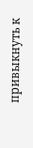привыкнуть к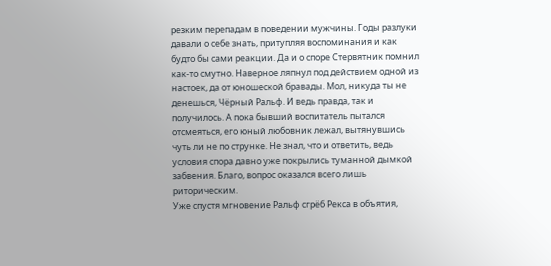резким перепадам в поведении мужчины. Годы разлуки давали о себе знать, притупляя воспоминания и как будто бы сами реакции. Да и о споре Стервятник помнил как-то смутно. Наверное ляпнул под действием одной из настоек, да от юношеской бравады. Мол, никуда ты не денешься, Чёрный Ральф. И ведь правда, так и получилось. А пока бывший воспитатель пытался отсмеяться, его юный любовник лежал, вытянувшись чуть ли не по струнке. Не знал, что и ответить, ведь условия спора давно уже покрылись туманной дымкой забвения. Благо, вопрос оказался всего лишь риторическим.
Уже спустя мгновение Ральф сгрёб Рекса в объятия,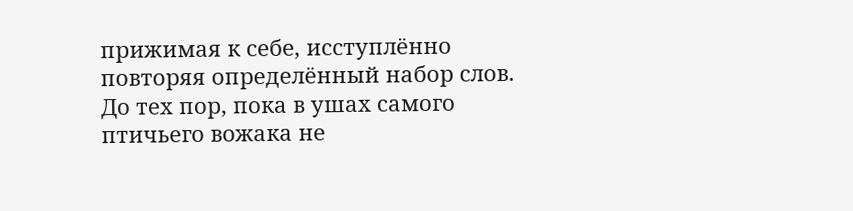прижимая к себе, исступлённо повторяя определённый набор слов. До тех пор, пока в ушах самого птичьего вожака не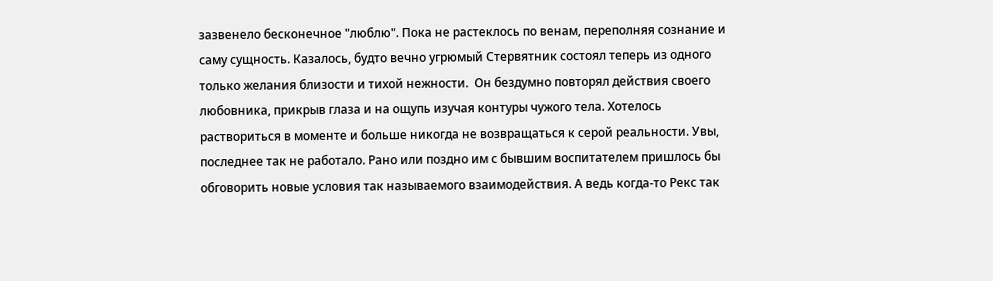зазвенело бесконечное "люблю". Пока не растеклось по венам, переполняя сознание и саму сущность. Казалось, будто вечно угрюмый Стервятник состоял теперь из одного только желания близости и тихой нежности.  Он бездумно повторял действия своего любовника, прикрыв глаза и на ощупь изучая контуры чужого тела. Хотелось раствориться в моменте и больше никогда не возвращаться к серой реальности. Увы, последнее так не работало. Рано или поздно им с бывшим воспитателем пришлось бы обговорить новые условия так называемого взаимодействия. А ведь когда-то Рекс так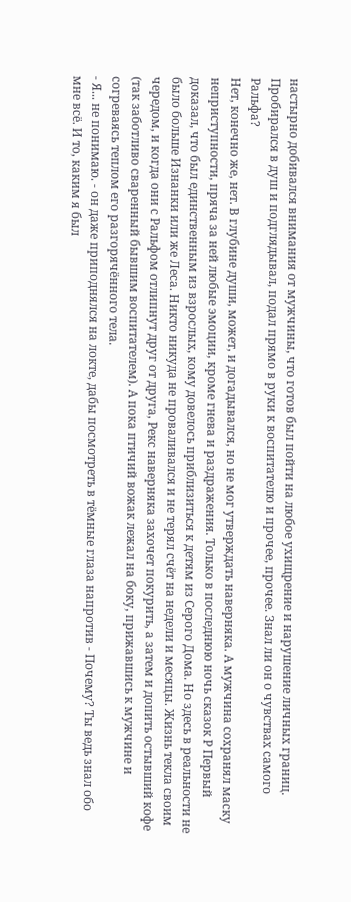настырно добивался внимания от мужчины, что готов был пойти на любое ухищрение и нарушение личных границ. Пробирался в душ и подглядывал, подал прямо в руки к воспитателю и прочее, прочее. Знал ли он о чувствах самого Ральфа?
Нет, конечно же, нет. В глубине души, может, и догадывался, но не мог утверждать наверняка. А мужчина сохранял маску неприступности, пряча за ней любые эмоции, кроме гнева и раздражения. Только в последнюю ночь сказок Р Первый доказал, что был единственным из взрослых, кому довелось приблизиться к детям из Серого Дома. Но здесь в реальности не было больше Изнанки или же Леса. Никто никуда не проваливался и не терял счёт на недели и месяцы. Жизнь текла своим чередом, и когда они с Ральфом отлипнут друг от друга, Рекс наверняка захочет покурить, а затем и допить остывший кофе (так заботливо сваренный бывшим воспитателем). А пока птичий вожак лежал на боку, прижавшись к мужчине и согреваясь теплом его разгорячённого тела.
- Я... не понимаю. - он даже приподнялся на локте, дабы посмотреть в тёмные глаза напротив - Почему? Ты ведь знал обо мне всё. И то, каким я был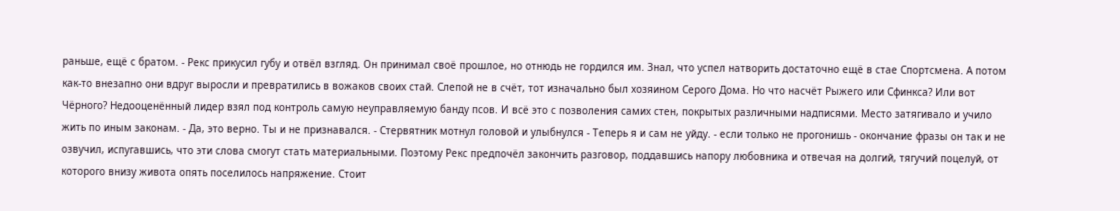раньше, ещё с братом. - Рекс прикусил губу и отвёл взгляд. Он принимал своё прошлое, но отнюдь не гордился им. Знал, что успел натворить достаточно ещё в стае Спортсмена. А потом как-то внезапно они вдруг выросли и превратились в вожаков своих стай. Слепой не в счёт, тот изначально был хозяином Серого Дома. Но что насчёт Рыжего или Сфинкса? Или вот Чёрного? Недооценённый лидер взял под контроль самую неуправляемую банду псов. И всё это с позволения самих стен, покрытых различными надписями. Место затягивало и учило жить по иным законам. - Да, это верно. Ты и не признавался. - Стервятник мотнул головой и улыбнулся - Теперь я и сам не уйду. - если только не прогонишь - окончание фразы он так и не озвучил, испугавшись, что эти слова смогут стать материальными. Поэтому Рекс предпочёл закончить разговор, поддавшись напору любовника и отвечая на долгий, тягучий поцелуй, от которого внизу живота опять поселилось напряжение. Стоит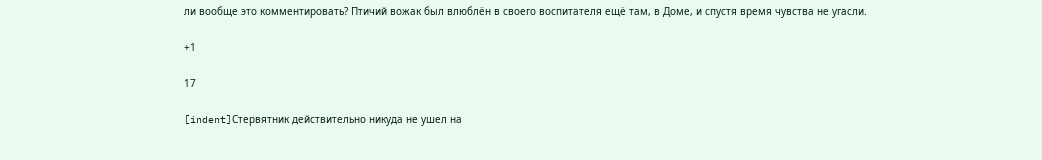ли вообще это комментировать? Птичий вожак был влюблён в своего воспитателя ещё там, в Доме, и спустя время чувства не угасли.

+1

17

[indent]Стервятник действительно никуда не ушел на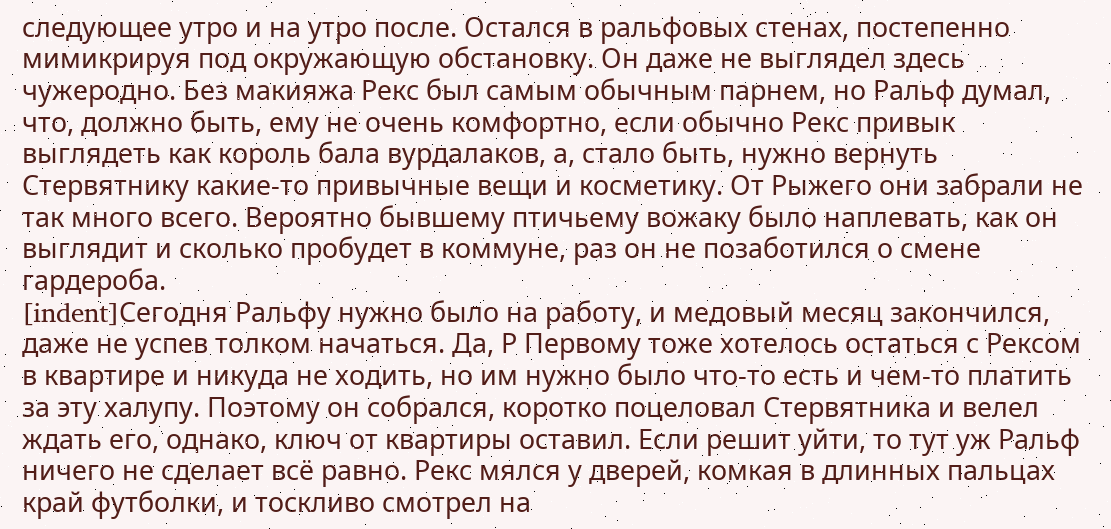следующее утро и на утро после. Остался в ральфовых стенах, постепенно мимикрируя под окружающую обстановку. Он даже не выглядел здесь чужеродно. Без макияжа Рекс был самым обычным парнем, но Ральф думал, что, должно быть, ему не очень комфортно, если обычно Рекс привык выглядеть как король бала вурдалаков, а, стало быть, нужно вернуть Стервятнику какие-то привычные вещи и косметику. От Рыжего они забрали не так много всего. Вероятно бывшему птичьему вожаку было наплевать, как он выглядит и сколько пробудет в коммуне, раз он не позаботился о смене гардероба.
[indent]Сегодня Ральфу нужно было на работу, и медовый месяц закончился, даже не успев толком начаться. Да, Р Первому тоже хотелось остаться с Рексом в квартире и никуда не ходить, но им нужно было что-то есть и чем-то платить за эту халупу. Поэтому он собрался, коротко поцеловал Стервятника и велел ждать его, однако, ключ от квартиры оставил. Если решит уйти, то тут уж Ральф ничего не сделает всё равно. Рекс мялся у дверей, комкая в длинных пальцах край футболки, и тоскливо смотрел на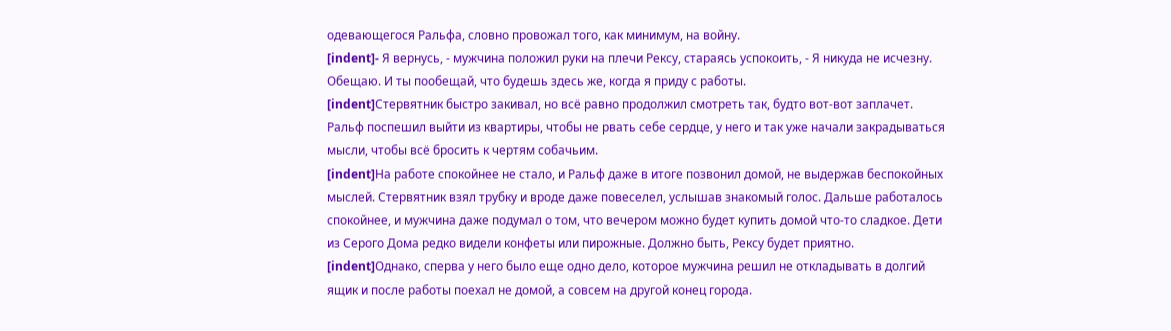одевающегося Ральфа, словно провожал того, как минимум, на войну.
[indent]- Я вернусь, - мужчина положил руки на плечи Рексу, стараясь успокоить, - Я никуда не исчезну. Обещаю. И ты пообещай, что будешь здесь же, когда я приду с работы.
[indent]Стервятник быстро закивал, но всё равно продолжил смотреть так, будто вот-вот заплачет. Ральф поспешил выйти из квартиры, чтобы не рвать себе сердце, у него и так уже начали закрадываться мысли, чтобы всё бросить к чертям собачьим.
[indent]На работе спокойнее не стало, и Ральф даже в итоге позвонил домой, не выдержав беспокойных мыслей. Стервятник взял трубку и вроде даже повеселел, услышав знакомый голос. Дальше работалось спокойнее, и мужчина даже подумал о том, что вечером можно будет купить домой что-то сладкое. Дети из Серого Дома редко видели конфеты или пирожные. Должно быть, Рексу будет приятно.
[indent]Однако, сперва у него было еще одно дело, которое мужчина решил не откладывать в долгий ящик и после работы поехал не домой, а совсем на другой конец города.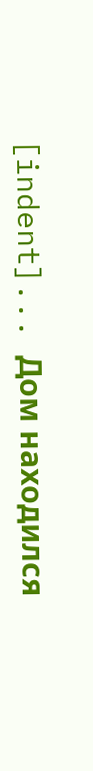[indent]... Дом находился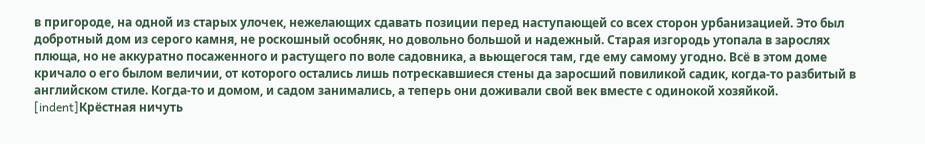в пригороде, на одной из старых улочек, нежелающих сдавать позиции перед наступающей со всех сторон урбанизацией. Это был добротный дом из серого камня, не роскошный особняк, но довольно большой и надежный. Старая изгородь утопала в зарослях плюща, но не аккуратно посаженного и растущего по воле садовника, а вьющегося там, где ему самому угодно. Всё в этом доме кричало о его былом величии, от которого остались лишь потрескавшиеся стены да заросший повиликой садик, когда-то разбитый в английском стиле. Когда-то и домом, и садом занимались, а теперь они доживали свой век вместе с одинокой хозяйкой.
[indent]Крёстная ничуть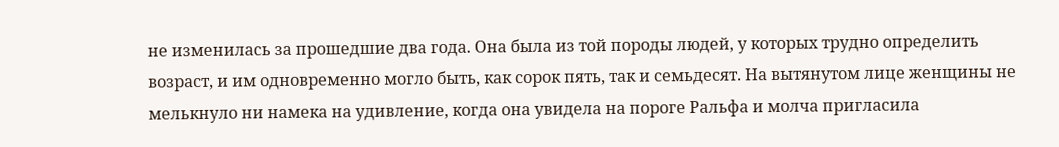не изменилась за прошедшие два года. Она была из той породы людей, у которых трудно определить возраст, и им одновременно могло быть, как сорок пять, так и семьдесят. На вытянутом лице женщины не мелькнуло ни намека на удивление, когда она увидела на пороге Ральфа и молча пригласила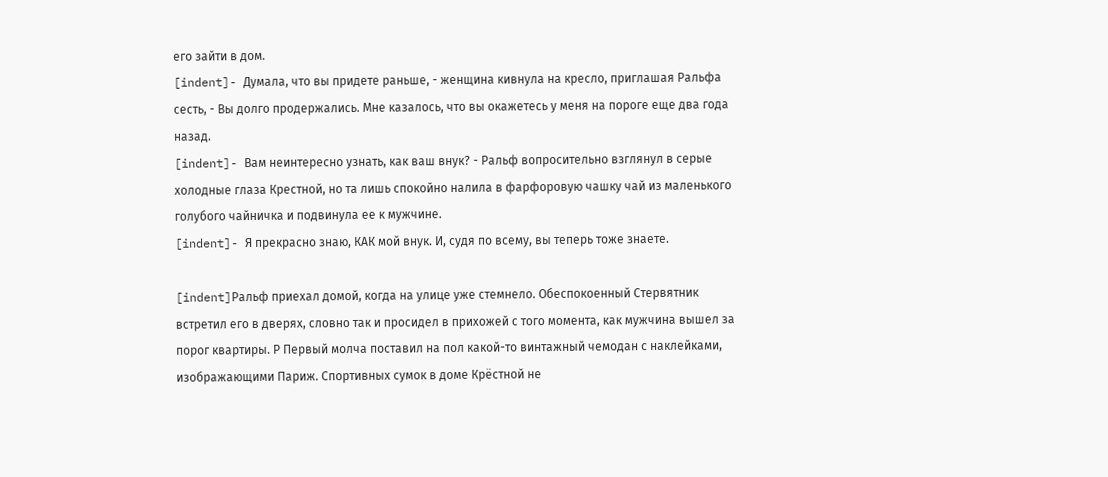его зайти в дом.
[indent]- Думала, что вы придете раньше, - женщина кивнула на кресло, приглашая Ральфа сесть, - Вы долго продержались. Мне казалось, что вы окажетесь у меня на пороге еще два года назад.
[indent]- Вам неинтересно узнать, как ваш внук? - Ральф вопросительно взглянул в серые холодные глаза Крестной, но та лишь спокойно налила в фарфоровую чашку чай из маленького голубого чайничка и подвинула ее к мужчине.
[indent]- Я прекрасно знаю, КАК мой внук. И, судя по всему, вы теперь тоже знаете.

[indent]Ральф приехал домой, когда на улице уже стемнело. Обеспокоенный Стервятник встретил его в дверях, словно так и просидел в прихожей с того момента, как мужчина вышел за порог квартиры. Р Первый молча поставил на пол какой-то винтажный чемодан с наклейками, изображающими Париж. Спортивных сумок в доме Крёстной не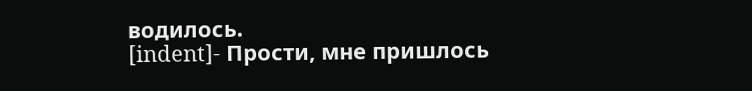водилось.
[indent]- Прости, мне пришлось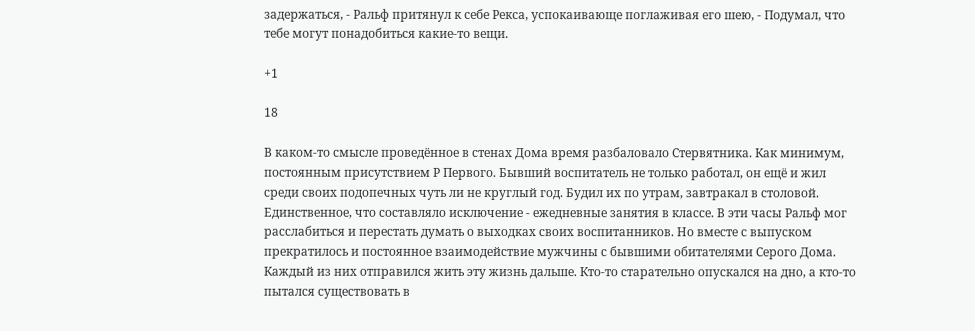задержаться, - Ральф притянул к себе Рекса, успокаивающе поглаживая его шею, - Подумал, что тебе могут понадобиться какие-то вещи.

+1

18

В каком-то смысле проведённое в стенах Дома время разбаловало Стервятника. Как минимум, постоянным присутствием Р Первого. Бывший воспитатель не только работал, он ещё и жил среди своих подопечных чуть ли не круглый год. Будил их по утрам, завтракал в столовой. Единственное, что составляло исключение - ежедневные занятия в классе. В эти часы Ральф мог расслабиться и перестать думать о выходках своих воспитанников. Но вместе с выпуском прекратилось и постоянное взаимодействие мужчины с бывшими обитателями Серого Дома. Каждый из них отправился жить эту жизнь дальше. Кто-то старательно опускался на дно, а кто-то пытался существовать в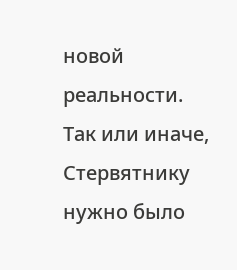новой реальности. Так или иначе, Стервятнику нужно было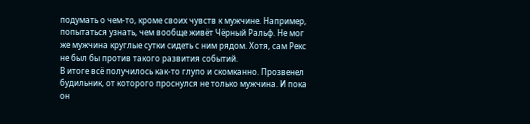подумать о чем-то, кроме своих чувств к мужчине. Например, попытаться узнать, чем вообще живёт Чёрный Ральф. Не мог же мужчина круглые сутки сидеть с ним рядом. Хотя, сам Рекс не был бы против такого развития событий.
В итоге всё получилось как-то глупо и скомканно. Прозвенел будильник, от которого проснулся не только мужчина. И пока он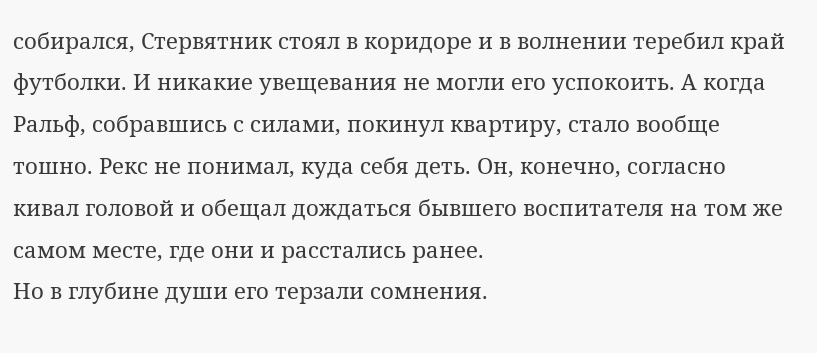собирался, Стервятник стоял в коридоре и в волнении теребил край футболки. И никакие увещевания не могли его успокоить. А когда Ральф, собравшись с силами, покинул квартиру, стало вообще тошно. Рекс не понимал, куда себя деть. Он, конечно, согласно кивал головой и обещал дождаться бывшего воспитателя на том же самом месте, где они и расстались ранее.
Но в глубине души его терзали сомнения.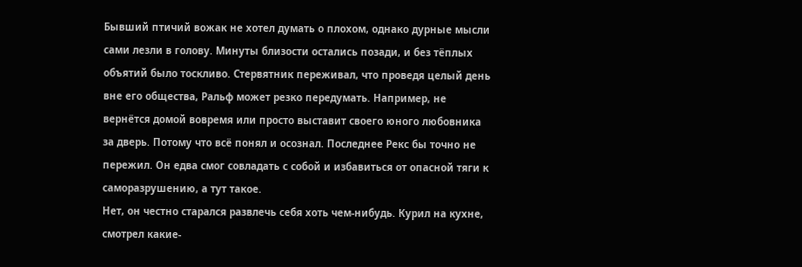Бывший птичий вожак не хотел думать о плохом, однако дурные мысли сами лезли в голову. Минуты близости остались позади, и без тёплых объятий было тоскливо. Стервятник переживал, что проведя целый день вне его общества, Ральф может резко передумать. Например, не вернётся домой вовремя или просто выставит своего юного любовника за дверь. Потому что всё понял и осознал. Последнее Рекс бы точно не пережил. Он едва смог совладать с собой и избавиться от опасной тяги к саморазрушению, а тут такое.
Нет, он честно старался развлечь себя хоть чем-нибудь. Курил на кухне, смотрел какие-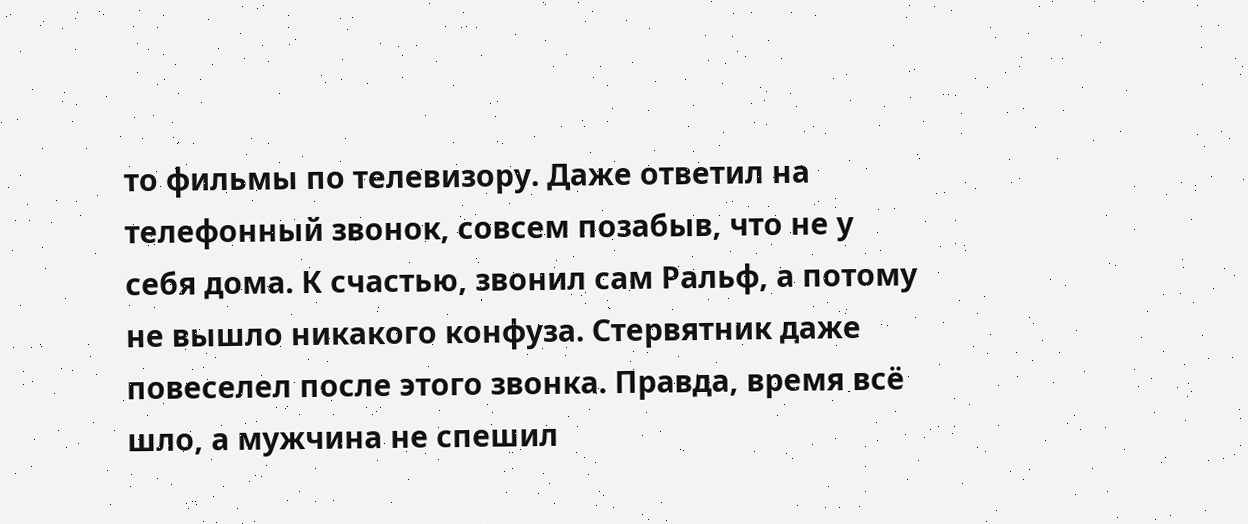то фильмы по телевизору. Даже ответил на телефонный звонок, совсем позабыв, что не у себя дома. К счастью, звонил сам Ральф, а потому не вышло никакого конфуза. Стервятник даже повеселел после этого звонка. Правда, время всё шло, а мужчина не спешил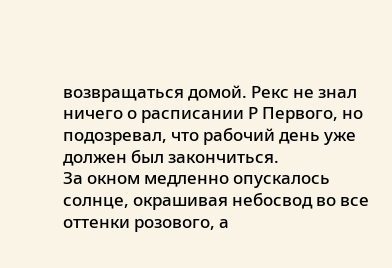возвращаться домой. Рекс не знал ничего о расписании Р Первого, но подозревал, что рабочий день уже должен был закончиться.
За окном медленно опускалось солнце, окрашивая небосвод во все оттенки розового, а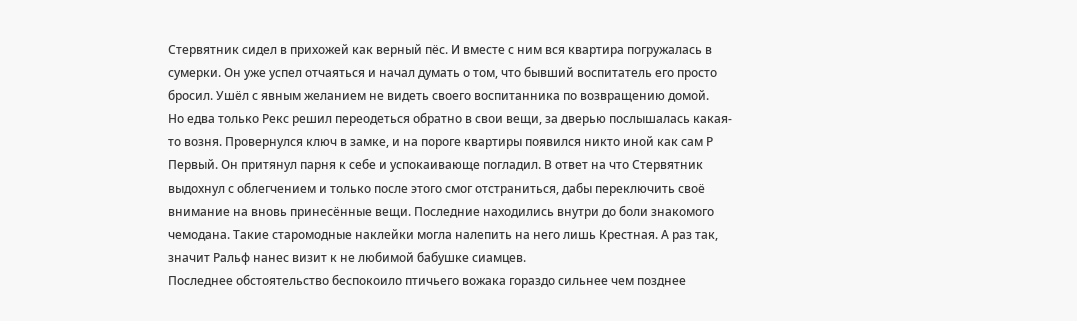Стервятник сидел в прихожей как верный пёс. И вместе с ним вся квартира погружалась в сумерки. Он уже успел отчаяться и начал думать о том, что бывший воспитатель его просто бросил. Ушёл с явным желанием не видеть своего воспитанника по возвращению домой.
Но едва только Рекс решил переодеться обратно в свои вещи, за дверью послышалась какая-то возня. Провернулся ключ в замке, и на пороге квартиры появился никто иной как сам Р Первый. Он притянул парня к себе и успокаивающе погладил. В ответ на что Стервятник выдохнул с облегчением и только после этого смог отстраниться, дабы переключить своё внимание на вновь принесённые вещи. Последние находились внутри до боли знакомого чемодана. Такие старомодные наклейки могла налепить на него лишь Крестная. А раз так, значит Ральф нанес визит к не любимой бабушке сиамцев.
Последнее обстоятельство беспокоило птичьего вожака гораздо сильнее чем позднее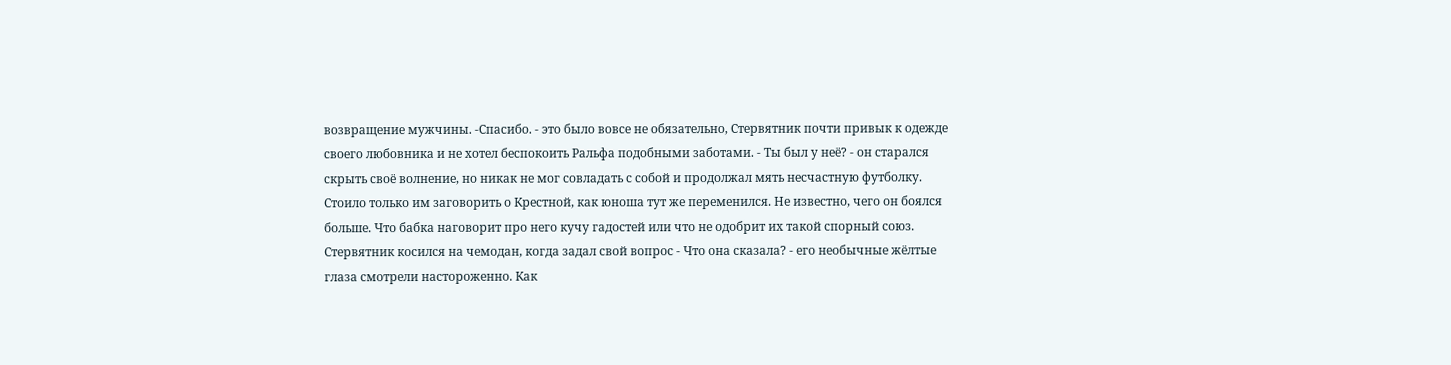возвращение мужчины. -Спасибо. - это было вовсе не обязательно, Стервятник почти привык к одежде своего любовника и не хотел беспокоить Ральфа подобными заботами. - Ты был у неё? - он старался скрыть своё волнение, но никак не мог совладать с собой и продолжал мять несчастную футболку. Стоило только им заговорить о Крестной, как юноша тут же переменился. Не известно, чего он боялся больше. Что бабка наговорит про него кучу гадостей или что не одобрит их такой спорный союз. Стервятник косился на чемодан, когда задал свой вопрос - Что она сказала? - его необычные жёлтые глаза смотрели настороженно. Как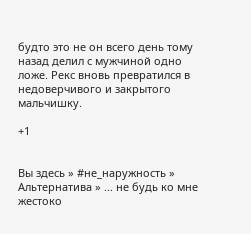будто это не он всего день тому назад делил с мужчиной одно ложе. Рекс вновь превратился в недоверчивого и закрытого мальчишку.

+1


Вы здесь » #не_наружность » Альтернатива » ... не будь ко мне жестоко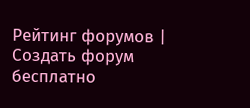Рейтинг форумов | Создать форум бесплатно